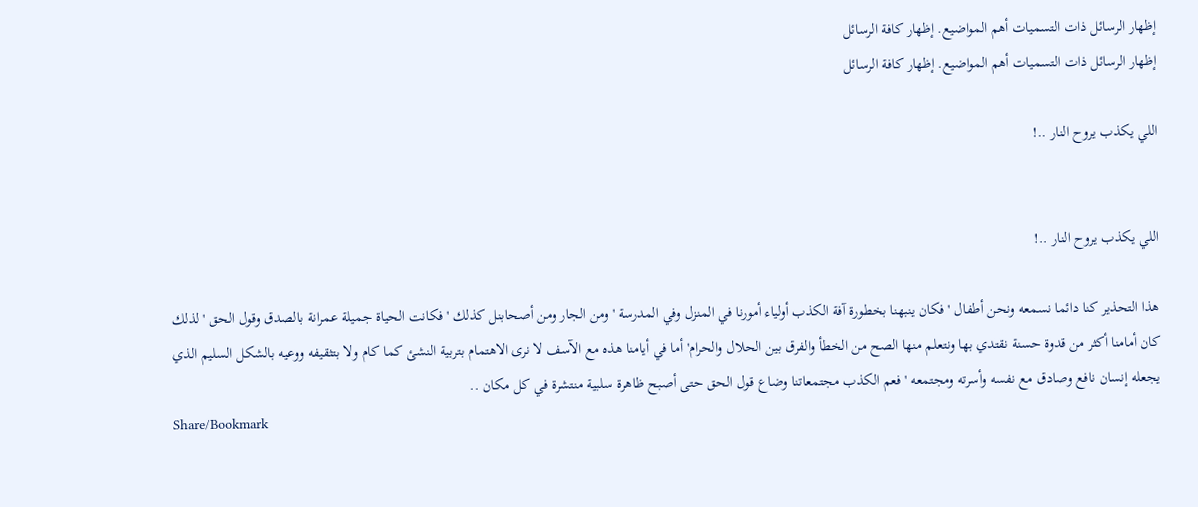إظهار الرسائل ذات التسميات أهم المواضيع. إظهار كافة الرسائل
إظهار الرسائل ذات التسميات أهم المواضيع. إظهار كافة الرسائل

اللي يكذب يروح النار ..!


اللي يكذب يروح النار ..!

هذا التحذير كنا دائما نسمعه ونحن أطفال ' فكان ينبهنا بخطورة آفة الكذب أولياء أمورنا في المنزل وفي المدرسة ' ومن الجار ومن أصحابنل كذلك ' فكانت الحياة جميلة عمرانة بالصدق وقول الحق ' لذلك كان أمامنا أكثر من قدوة حسنة نقتدي بها ونتعلم منها الصح من الخطأ والفرق بين الحلال والحرام' أما في أيامنا هذه مع الآسف لا نرى الاهتمام بتربية النشئ كما كام ولا بتثقيفه ووعيه بالشكل السليم الذي يجعله إنسان نافع وصادق مع نفسه وأسرته ومجتمعه ' فعم الكذب مجتمعاتنا وضاع قول الحق حتى أصبح ظاهرة سلبية منتشرة في كل مكان ..
Share/Bookmark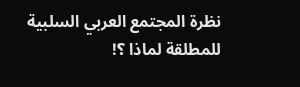نظرة المجتمع العربي السلبية للمطلقة لماذا ؟!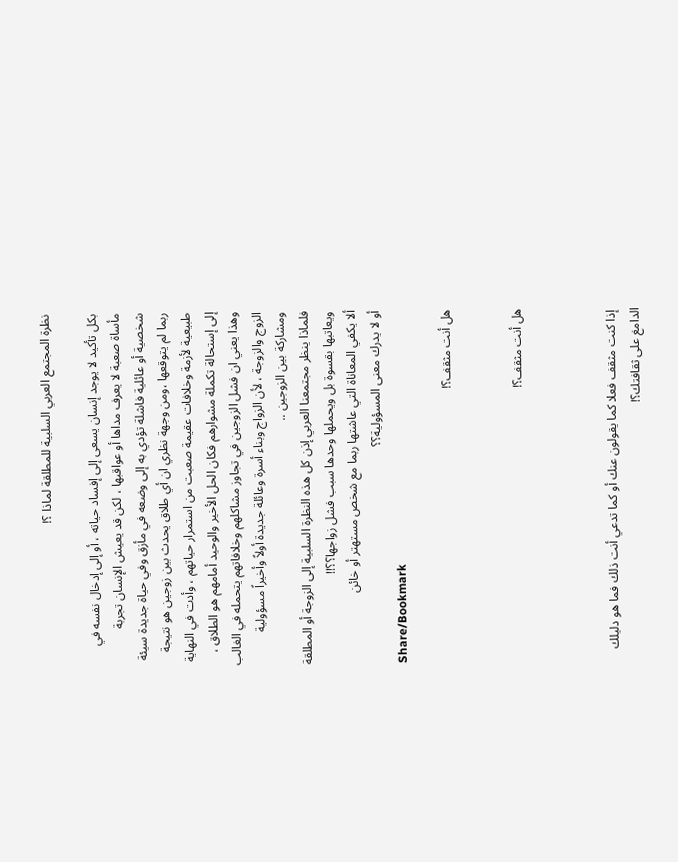نظرة المجتمع العربي السلبية للمطلقة لماذا ؟!

بكل تأكيد لا يوجد إنسان يسعى إلى إفساد حياته ، أو إلى إدخال نفسه في مأساة صعبة لا يعرف مداها أو عواقبها ، لكن قد يعيش الإنسان تجربة شخصية أو عائلية فاشلة تؤدي به إلى وضعه في مأزق وفي حياة جديدة سيئة ربما لم يتوقعها ،ومن وجهة نظري ان أي طلاق يحدث بين زوجين هو نتيجة طبيعية لأزمة وخلافات عقيمة صعبت من استمرار حياتهم ، وأدت في النهاية إلى إستحالة تكملة مشوارهم فكان الحل الأخير والوحيد أمامهم هو الطلاق ، وهذا يعني ان فشل الزوجين في تجاوز مشاكلهم وخلافاتهم يتحمله في الغالب الزوج والزوجة ، لأن الزواج وبناء أسرة وعائلة جديدة أولاً وأخيراً مسؤولية ومشاركة بين الزوجين ..
فلماذا ينظر مجتمعنا العربي إذن كل هذه النظرة السلبية إلى الزوجة أو المطلقة ويعاتبها بقسوة بل ويحملها وحدها سبب فشل زواجها؟؟!!
ألا يكفي المعاناة التي عاشتها ربما مع شخص مستهتر أو خائن
أو لا يدرك معنى المسؤولية؟؟
Share/Bookmark

هل أنت مثقف؟!


هل أنت مثقف؟!



 إذا كنت مثقف فعلا كما يقولون عنك أو كما تدعي أنت ذلك فما هو دليلك الدامغ على ثقافتك؟!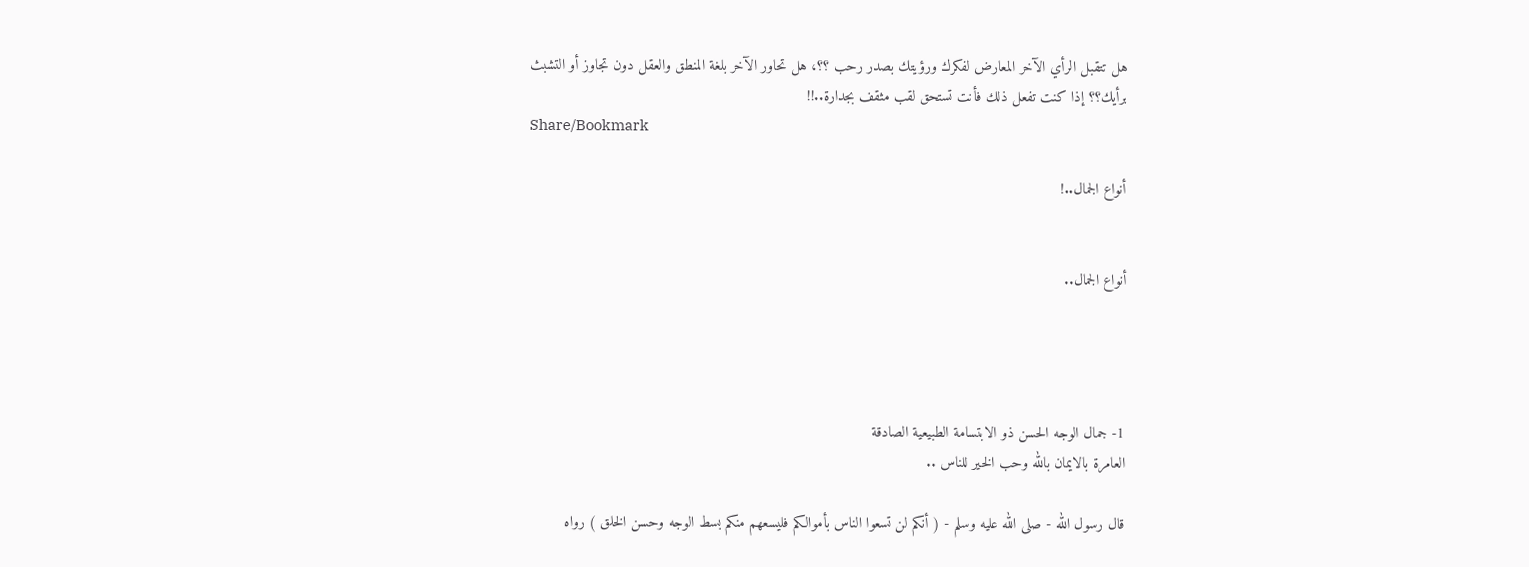هل تتقبل الرأي الآخر المعارض لفكرك ورؤيتك بصدر رحب ؟؟، هل تحاور الآخر بلغة المنطق والعقل دون تجاوز أو التشبث برأيك؟؟ إذا كنت تفعل ذلك فأنت تستحق لقب مثقف بجدارة..!!
Share/Bookmark

أنواع الجمال..!


أنواع الجمال..




1- جمال الوجه الحسن ذو الابتسامة الطبيعية الصادقة
العامرة بالايمان بالله وحب الخير للناس ..

قال رسول الله - صلى الله عليه وسلم - ( أنكم لن تسعوا الناس بأموالكم فليسعهم منكم بسط الوجه وحسن الخلق ) رواه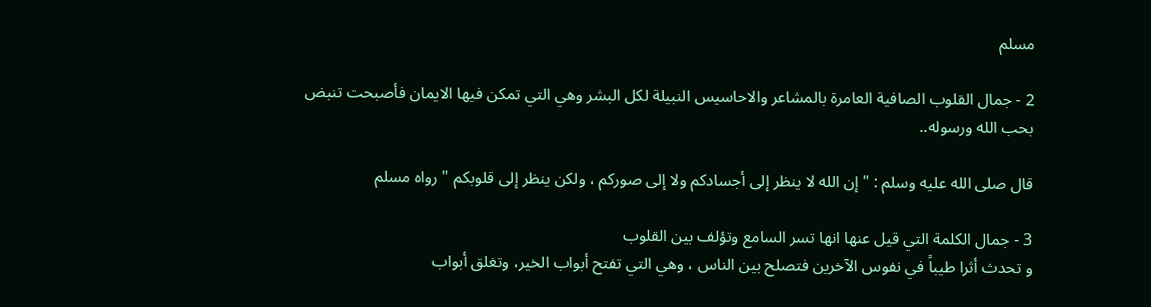مسلم

2 - جمال القلوب الصافية العامرة بالمشاعر والاحاسيس النبيلة لكل البشر وهي التي تمكن فيها الايمان فأصبحت تنبض بحب الله ورسوله..

قال صلى الله عليه وسلم : " إن الله لا ينظر إلى أجسادكم ولا إلى صوركم ، ولكن ينظر إلى قلوبكم " رواه مسلم

3 - جمال الكلمة التي قيل عنها انها تسر السامع وتؤلف بين القلوب
و تحدث أثرا طيباً في نفوس الآخرين فتصلح بين الناس ، وهي التي تفتح أبواب الخير، وتغلق أبواب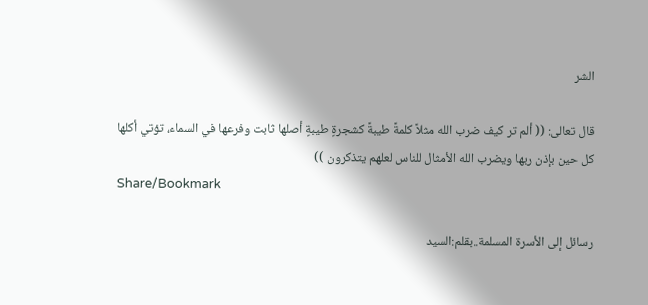الشر

قال تعالى: (( ألم تر كيف ضرب الله مثلاً كلمةً طيبةً كشجرةٍ طيبةٍ أصلها ثابت وفرعها في السماء، تؤتي أكلها كل حين بإذن ربها ويضرب الله الأمثال للناس لعلهم يتذكرون ))
Share/Bookmark

رسائل إلى الأسرة المسلمة..بقلم:السيد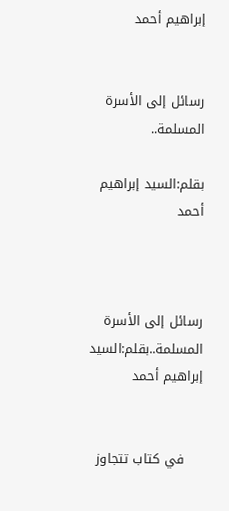إبراهيم أحمد


رسائل إلى الأسرة المسلمة..

بقلم:السيد إبراهيم أحمد



رسائل إلى الأسرة المسلمة..بقلم:السيد إبراهيم أحمد


    في كتاب تتجاوز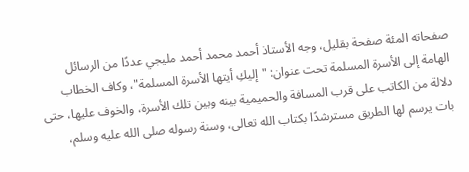صفحاته المئة صفحة بقليل، وجه الأستاذ أحمد محمد أحمد مليجي عددًا من الرسائل الهامة إلى الأسرة المسلمة تحت عنوان: "إليكِ أيتها الأسرة المسلمة"، وكاف الخطاب دلالة من الكاتب على قرب المسافة والحميمية بينه وبين تلك الأسرة، والخوف عليها، حتى بات يرسم لها الطريق مسترشدًا بكتاب الله تعالى، وسنة رسوله صلى الله عليه وسلم،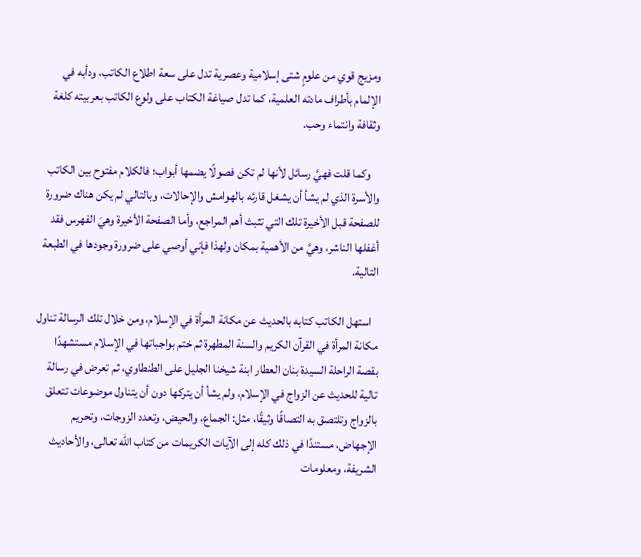ومزيج قوي من علومٍ شتى إسلامية وعصرية تدل على سعة اطلاع الكاتب، ودأبه في الإلمام بأطراف مادته العلمية، كما تدل صياغة الكتاب على ولوع الكاتب بعربيته كلغة وثقافة وانتماء وحب.

    وكما قلت فهيَّ رسائل لأنها لم تكن فصولًا يضمها أبواب؛ فالكلام مفتوح بين الكاتب والأسرة الذي لم يشأ أن يشغل قارئه بالهوامش والإحالات، وبالتالي لم يكن هناك ضرورة للصفحة قبل الأخيرة تلك التي تثبث أهم المراجع، وأما الصفحة الأخيرة وهيَ الفهرس فقد أغفلها الناشر، وهيَّ من الأهمية بمكان ولهذا فإني أوصي على ضرورة وجودها في الطبعة التالية.

   استهل الكاتب كتابه بالحديث عن مكانة المرأة في الإسلام، ومن خلال تلك الرسالة تناول مكانة المرأة في القرآن الكريم والسنة المطهرة ثم ختم بواجباتها في الإسلام مستشهدًا بقصة الراحلة السيدة بنان العطار ابنة شيخنا الجليل على الطنطاوي، ثم تعرض في رسالة تالية للحديث عن الزواج في الإسلام، ولم يشأ أن يتركها دون أن يتناول موضوعات تتعلق بالزواج وتلتصق به التصاقًا وثيقًا، مثل: الجماع، والحيض، وتعدد الزوجات، وتحريم الإجهاض، مستندًا في ذلك كله إلى الآيات الكريمات من كتاب الله تعالى، والأحاديث الشريفة، ومعلومات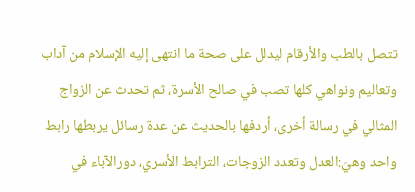تتصل بالطب والأرقام ليدلل على صحة ما انتهى إليه الإسلام من آداب وتعاليم ونواهي كلها تصب في صالح الأسرة، ثم تحدث عن الزواج المثالي في رسالة أخرى، أردفها بالحديث عن عدة رسائل يربطها رابط واحد وهيَ:العدل وتعدد الزوجات، الترابط الأسري، دورالآباء في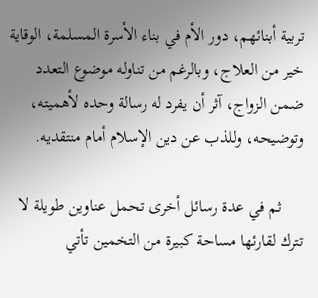تربية أبنائهم، دور الأم في بناء الأسرة المسلمة، الوقاية خير من العلاج، وبالرغم من تناوله موضوع التعدد ضمن الزواج، آثر أن يفرد له رسالة وحده لأهميته، وتوضيحه، وللذب عن دين الإسلام أمام منتقديه.

     ثم في عدة رسائل أخرى تحمل عناوين طويلة لا تترك لقارئها مساحة كبيرة من التخمين تأتي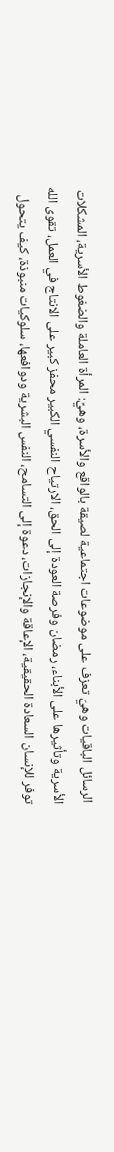الرسائل الباقيات وهيَ تعزف على موضوعات اجتماعية لصيقة بالواقع والأسرة، وهيً: المرأة العاملة والضغوط الأسرية، المشكلات الأسرية وتأثيرها على الأبناء، رمضان وفرصة العودة إلى الحق، الارتياح النفسي الكبير محفز كبير على الانتاج في العمل، تقوى الله توفر للإنسان السعادة الحقيقية، الإعاقة والإنجازات، دعوة إلى التسامح، النفس البشرية ودوافعها، سلوكيات منبوذة، كيف يتحول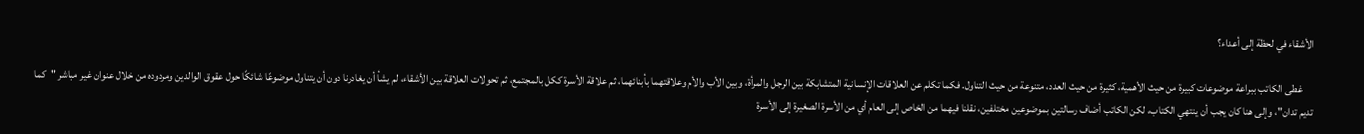الأشقاء في لحظة إلى أعداء؟

     غطى الكاتب ببراعة موضوعات كبيرة من حيث الأهمية، كثيرة من حيث العدد، متنوعة من حيث التناول. فكما تكلم عن العلاقات الإنسانية المتشابكة بين الرجل والمرأة، وبين الأب والأم وعلاقتهما بأبنائهما، ثم علاقة الأسرة ككل بالمجتمع، ثم تحولات العلاقة بين الأشقاء، لم يشأ أن يغادرنا دون أن يتناول موضوعًا شائكًا حول عقوق الوالدين ومردوده من خلال عنوان غير مباشر "كما تديم تدان"، وإلى هنا كان يجب أن ينتهي الكتاب، لكن الكاتب أضاف رسالتين بموضوعين مختلفين، نقلنا فيهما من الخاص إلى العام أي من الأسرة الصغيرة إلى الأسرة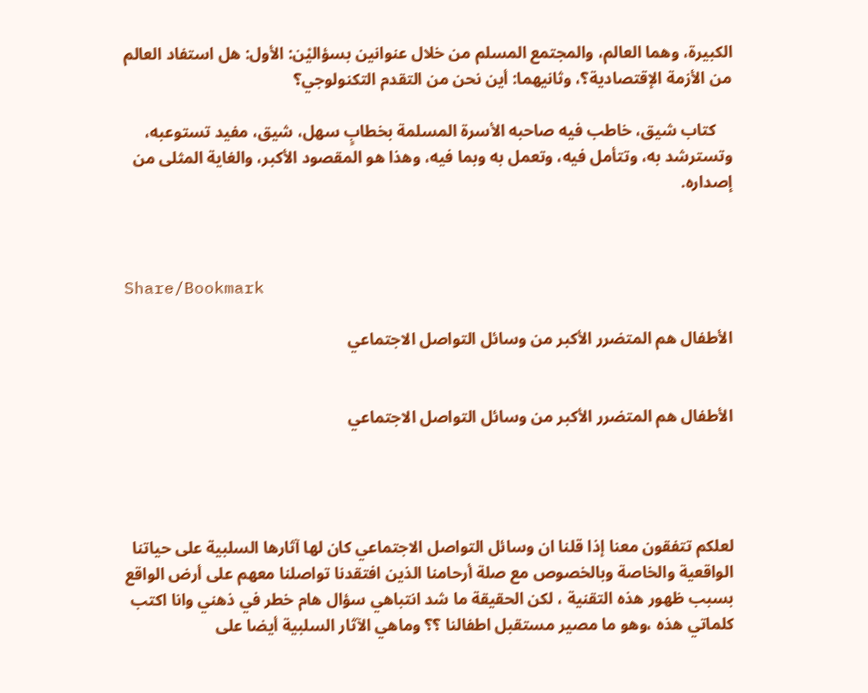الكبيرة، وهما العالم، والمجتمع المسلم من خلال عنوانين بسؤاليْن: الأول: هل استفاد العالم من الأزمة الإقتصادية؟، وثانيهما: أين نحن من التقدم التكنولوجي؟

    كتاب شيق، خاطب فيه صاحبه الأسرة المسلمة بخطابٍ سهل، شيق، مفيد تستوعبه، وتسترشد به، وتتأمل فيه، وتعمل به وبما فيه، وهذا هو المقصود الأكبر، والغاية المثلى من إصداره.



Share/Bookmark

الأطفال هم المتضرر الأكبر من وسائل التواصل الاجتماعي


الأطفال هم المتضرر الأكبر من وسائل التواصل الاجتماعي




لعلكم تتفقون معنا إذا قلنا ان وسائل التواصل الاجتماعي كان لها آثارها السلبية على حياتنا الواقعية والخاصة وبالخصوص مع صلة أرحامنا الذين افتقدنا تواصلنا معهم على أرض الواقع بسبب ظهور هذه التقنية ، لكن الحقيقة ما شد انتباهي سؤال هام خطر في ذهني وانا اكتب كلماتي هذه ،وهو ما مصير مستقبل اطفالنا ؟؟ وماهي الآثار السلبية أيضا على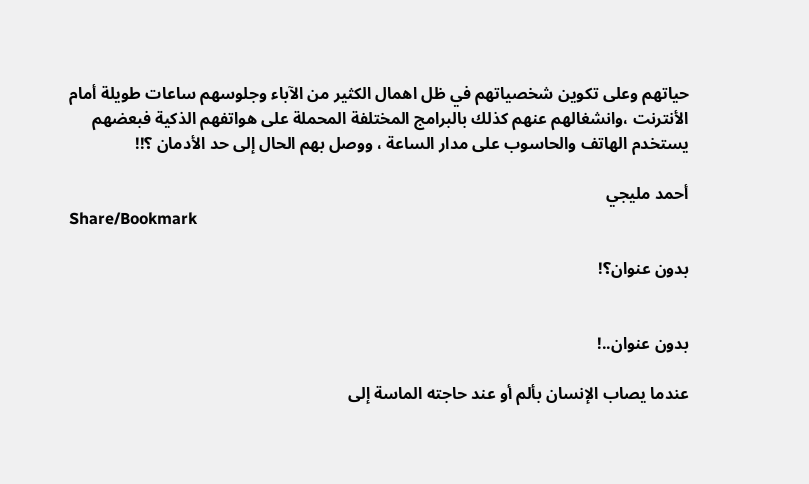حياتهم وعلى تكوين شخصياتهم في ظل اهمال الكثير من الآباء وجلوسهم ساعات طويلة أمام الأنترنت ،وانشغالهم عنهم كذلك بالبرامج المختلفة المحملة على هواتفهم الذكية فبعضهم يستخدم الهاتف والحاسوب على مدار الساعة ، ووصل بهم الحال إلى حد الأدمان ؟!!

أحمد مليجي
Share/Bookmark

بدون عنوان؟!


بدون عنوان..!

عندما يصاب الإنسان بألم أو عند حاجته الماسة إلى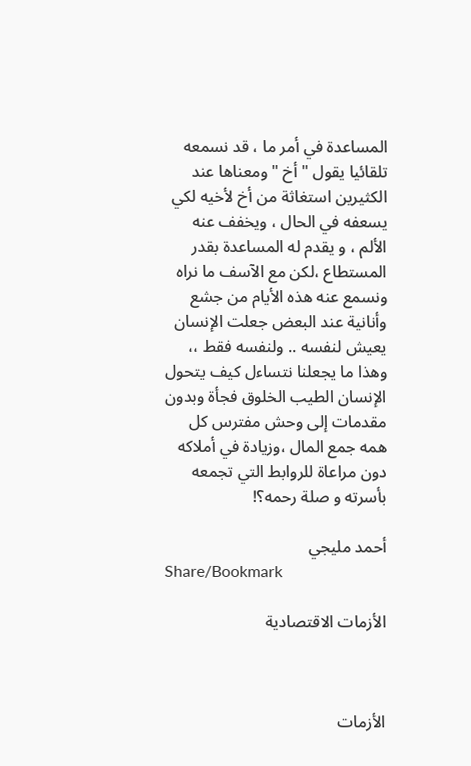المساعدة في أمر ما ، قد نسمعه تلقائيا يقول " أخ " ومعناها عند الكثيرين استغاثة من أخ لأخيه لكي يسعفه في الحال ، ويخفف عنه الألم ، و يقدم له المساعدة بقدر المستطاع ،لكن مع الآسف ما نراه ونسمع عنه هذه الأيام من جشع وأنانية عند البعض جعلت الإنسان يعيش لنفسه .. ولنفسه فقط ،، وهذا ما يجعلنا نتساءل كيف يتحول الإنسان الطيب الخلوق فجأة وبدون مقدمات إلى وحش مفترس كل همه جمع المال ،وزيادة في أملاكه دون مراعاة للروابط التي تجمعه بأسرته و صلة رحمه؟!

أحمد مليجي
Share/Bookmark

الأزمات الاقتصادية



الأزمات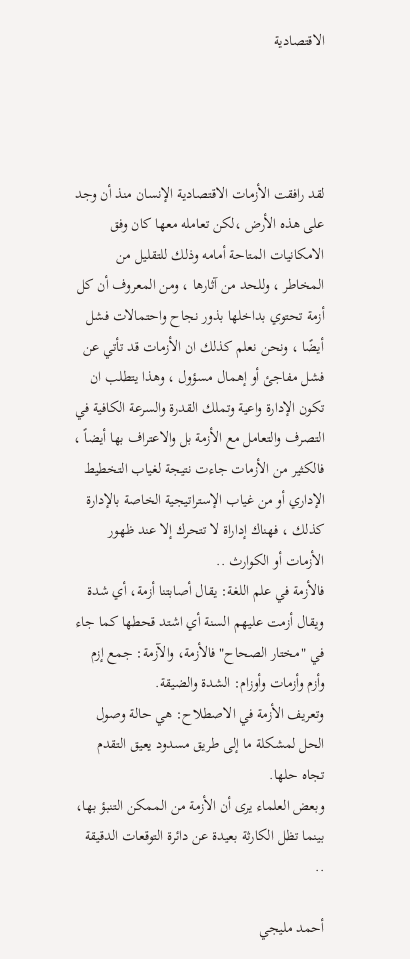الاقتصادية




لقد رافقت الأزمات الاقتصادية الإنسان منذ أن وجد على هذه الأرض ،لكن تعامله معها كان وفق الامكانيات المتاحة أمامه وذلك للتقليل من المخاطر ، وللحد من آثارها ، ومن المعروف أن كل أزمة تحتوي بداخلها بذور نجاح واحتمالات فشل أيضًا ، ونحن نعلم كذلك ان الأزمات قد تأتي عن فشل مفاجئ أو إهمال مسؤول ، وهذا يتطلب ان تكون الإدارة واعية وتملك القدرة والسرعة الكافية في التصرف والتعامل مع الأزمة بل والاعتراف بها أيضاً ، فالكثير من الأزمات جاءت نتيجة لغياب التخطيط الإداري أو من غياب الإستراتيجية الخاصة بالإدارة كذلك ، فهناك إداراة لا تتحرك إلا عند ظهور الأزمات أو الكوارث ..
فالأزمة في علم اللغة: يقال أصابتنا أزمة، أي شدة ويقال أزمت عليهم السنة أي اشتد قحطها كما جاء في "مختار الصحاح" فالأزمة، والآزمة: جمع إزم وأزم وأزمات وأوزام: الشدة والضيقة.
وتعريف الأزمة في الاصطلاح: هي حالة وصول الحل لمشكلة ما إلى طريق مسدود يعيق التقدم تجاه حلها.
وبعض العلماء يرى أن الأزمة من الممكن التنبؤ بها، بينما تظل الكارثة بعيدة عن دائرة التوقعات الدقيقة ..

أحمد مليجي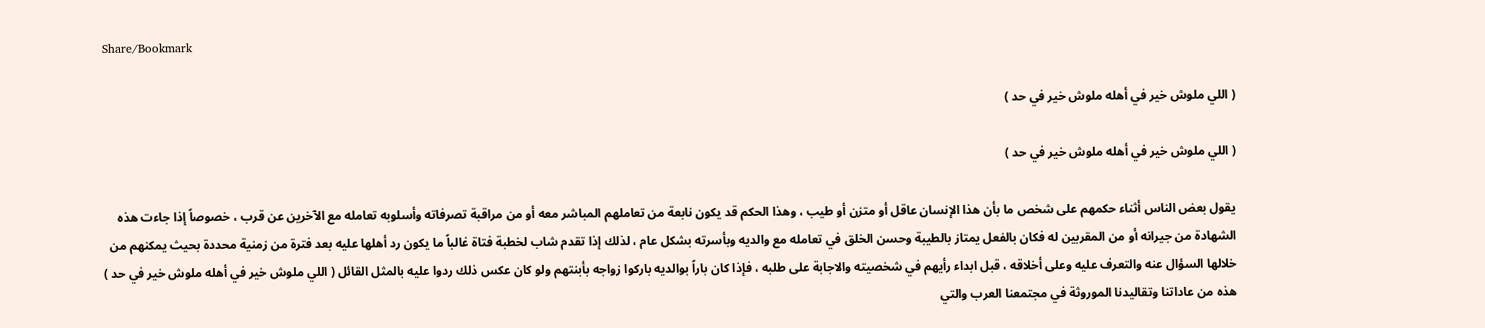Share/Bookmark

( اللي ملوش خير في أهله ملوش خير في حد )

( اللي ملوش خير في أهله ملوش خير في حد )

يقول بعض الناس أثناء حكمهم على شخص ما بأن هذا الإنسان عاقل أو متزن أو طيب ، وهذا الحكم قد يكون نابعة من تعاملهم المباشر معه أو من مراقبة تصرفاته وأسلوبه تعامله مع الآخرين عن قرب ، خصوصاً إذا جاءت هذه الشهادة من جيرانه أو من المقربين له فكان بالفعل يمتاز بالطيبة وحسن الخلق في تعامله مع والديه وبأسرته بشكل عام ، لذلك إذا تقدم شاب لخطبة فتاة غالباً ما يكون رد أهلها عليه بعد فترة من زمنية محددة بحيث يمكنهم من خلالها السؤال عنه والتعرف عليه وعلى أخلاقه ، قبل ابداء رأيهم في شخصيته والاجابة على طلبه ، فإذا كان باراً بوالديه باركوا زواجه بأبنتهم ولو كان عكس ذلك ردوا عليه بالمثل القائل ( اللي ملوش خير في أهله ملوش خير في حد )
هذه من عاداتنا وتقاليدنا الموروثة في مجتمعنا العرب والتي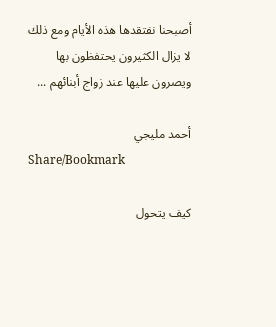أصبحنا نفتقدها هذه الأيام ومع ذلك لا يزال الكثيرون يحتفظون بها ويصرون عليها عند زواج أبنائهم ...

أحمد مليجي
Share/Bookmark

كيف يتحول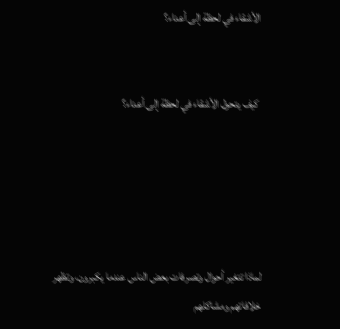الأشقاء في لحظة إلى أعداء؟


 كيف يتحول الأشقاء في لحظة إلى أعداء؟





لماذا تتغير أحوال وتصرفات بعض الناس عندما يكبرون، وتظهر خلافاتهم ومشاكلهم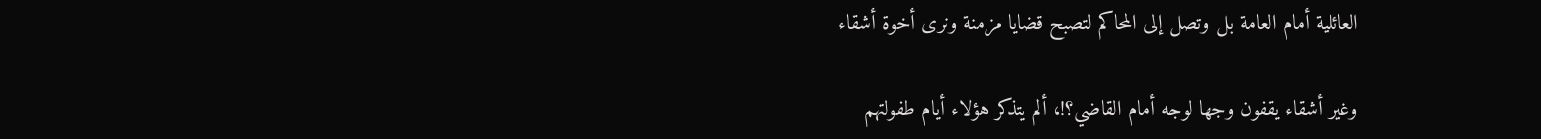العائلية أمام العامة بل وتصل إلى المحاكم لتصبح قضايا مزمنة ونرى أخوة أشقاء

وغير أشقاء يقفون وجها لوجه أمام القاضي؟!، ألم يتذكر هؤلاء أيام طفولتهم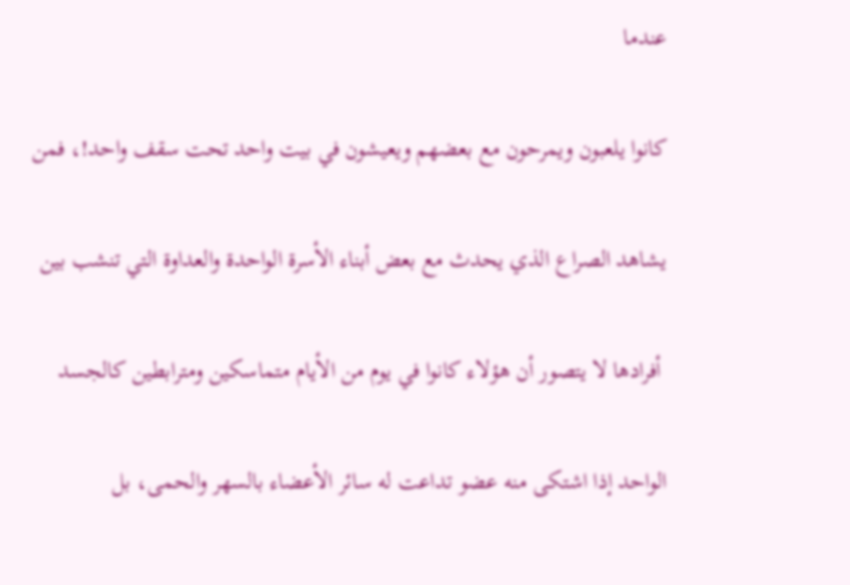عندما

كانوا يلعبون ويمرحون مع بعضهم ويعيشون في بيت واحد تحت سقف واحد!، فمن

يشاهد الصراع الذي يحدث مع بعض أبناء الأسرة الواحدة والعداوة التي تنشب بين

 أفرادها لا يتصور أن هؤلاء كانوا في يوم من الأيام متماسكين ومترابطين كالجسد

الواحد إذا اشتكى منه عضو تداعت له سائر الأعضاء بالسهر والحمى، بل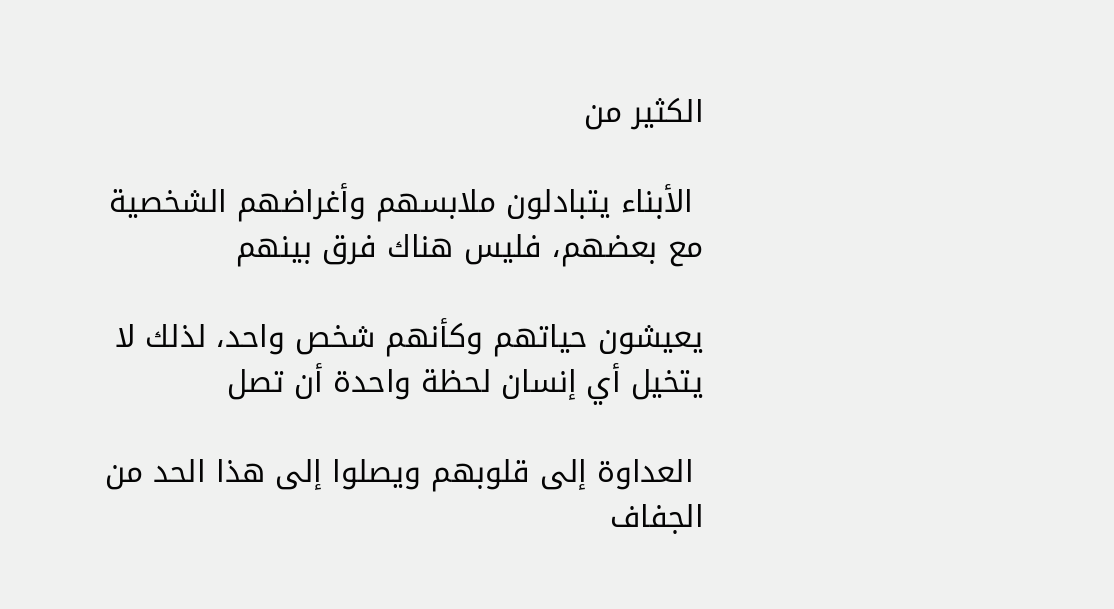الكثير من

 الأبناء يتبادلون ملابسهم وأغراضهم الشخصية مع بعضهم، فليس هناك فرق بينهم

يعيشون حياتهم وكأنهم شخص واحد، لذلك لا يتخيل أي إنسان لحظة واحدة أن تصل

 العداوة إلى قلوبهم ويصلوا إلى هذا الحد من الجفاف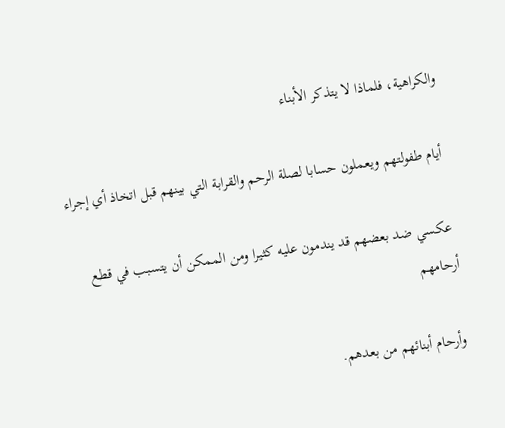والكراهية، فلماذا لا يتذكر الأبناء

 أيام طفولتهم ويعملون حسابا لصلة الرحم والقرابة التي بينهم قبل اتخاذ أي إجراء

 عكسي ضد بعضهم قد يندمون عليه كثيرا ومن الممكن أن يتسبب في قطع أرحامهم

 وأرحام أبنائهم من بعدهم.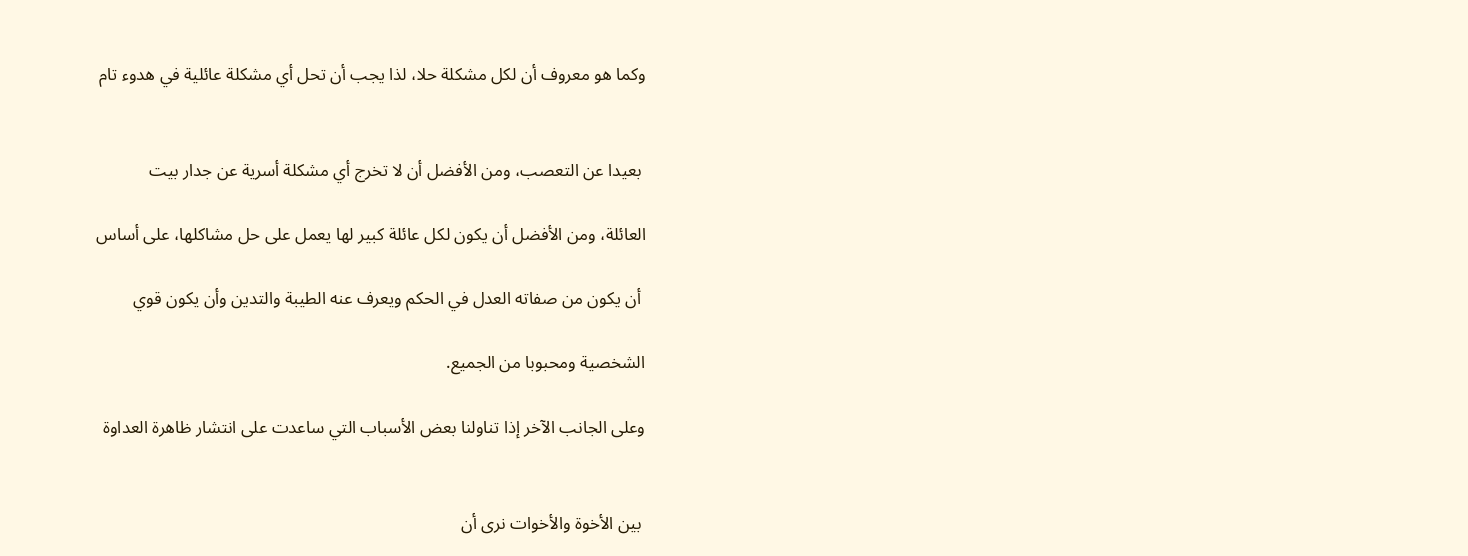وكما هو معروف أن لكل مشكلة حلا، لذا يجب أن تحل أي مشكلة عائلية في هدوء تام


 بعيدا عن التعصب، ومن الأفضل أن لا تخرج أي مشكلة أسرية عن جدار بيت

العائلة، ومن الأفضل أن يكون لكل عائلة كبير لها يعمل على حل مشاكلها، على أساس

 أن يكون من صفاته العدل في الحكم ويعرف عنه الطيبة والتدين وأن يكون قوي

الشخصية ومحبوبا من الجميع.

وعلى الجانب الآخر إذا تناولنا بعض الأسباب التي ساعدت على انتشار ظاهرة العداوة


 بين الأخوة والأخوات نرى أن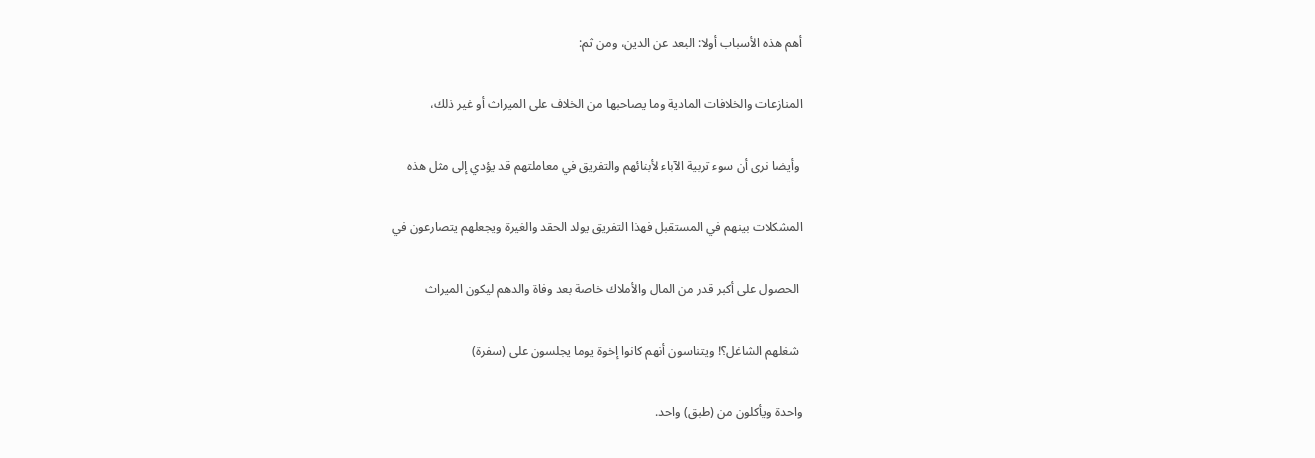أهم هذه الأسباب أولا: البعد عن الدين، ومن ثم:

المنازعات والخلافات المادية وما يصاحبها من الخلاف على الميراث أو غير ذلك،

 وأيضا نرى أن سوء تربية الآباء لأبنائهم والتفريق في معاملتهم قد يؤدي إلى مثل هذه

المشكلات بينهم في المستقبل فهذا التفريق يولد الحقد والغيرة ويجعلهم يتصارعون في

 الحصول على أكبر قدر من المال والأملاك خاصة بعد وفاة والدهم ليكون الميراث

 شغلهم الشاغل؟! ويتناسون أنهم كانوا إخوة يوما يجلسون على (سفرة)

واحدة ويأكلون من (طبق) واحد.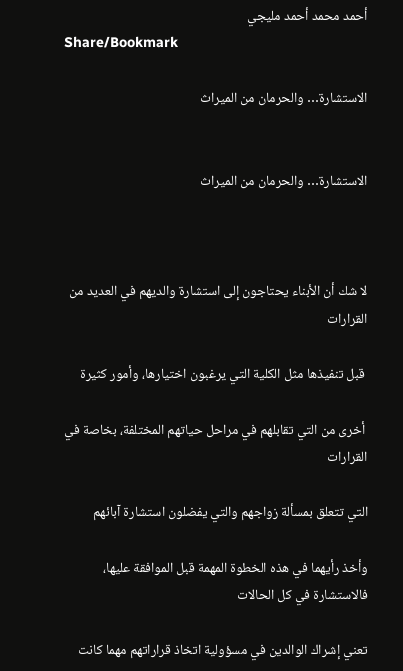أحمد محمد أحمد مليجي
Share/Bookmark

الاستشارة… والحرمان من الميراث


الاستشارة… والحرمان من الميراث



لا شك أن الأبناء يحتاجون إلى استشارة والديهم في العديد من القرارات

 قبل تنفيذها مثل الكلية التي يرغبون اختيارها، وأمور كثيرة

 أخرى من التي تقابلهم في مراحل حياتهم المختلفة، بخاصة في القرارات

التي تتعلق بمسألة زواجهم والتي يفضلون استشارة آبائهم

وأخذ رأيهما في هذه الخطوة المهمة قبل الموافقة عليها، فالاستشارة في كل الحالات

تعني إشراك الوالدين في مسؤولية اتخاذ قراراتهم مهما كانت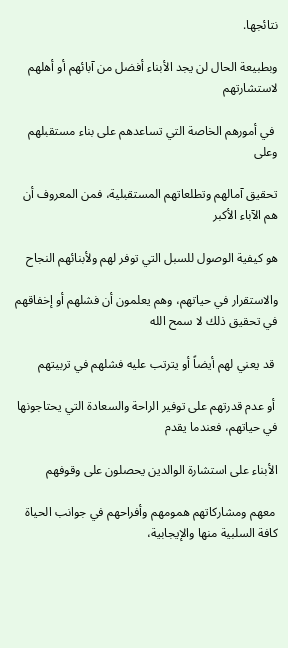نتائجها.

وبطبيعة الحال لن يجد الأبناء أفضل من آبائهم أو أهلهم لاستشارتهم

 في أمورهم الخاصة التي تساعدهم على بناء مستقبلهم وعلى

تحقيق آمالهم وتطلعاتهم المستقبلية، فمن المعروف أن هم الآباء الأكبر

هو كيفية الوصول للسبل التي توفر لهم ولأبنائهم النجاح

والاستقرار في حياتهم، وهم يعلمون أن فشلهم أو إخفاقهم في تحقيق ذلك لا سمح الله

 قد يعني لهم أيضاً أو يترتب عليه فشلهم في تربيتهم

 أو عدم قدرتهم على توفير الراحة والسعادة التي يحتاجونها في حياتهم، فعندما يقدم

الأبناء على استشارة الوالدين يحصلون على وقوفهم

 معهم ومشاركاتهم همومهم وأفراحهم في جوانب الحياة كافة السلبية منها والإيجابية،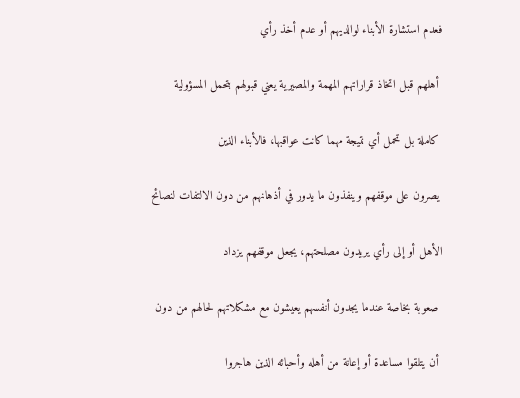فعدم استشارة الأبناء لوالديهم أو عدم أخذ رأي

 أهلهم قبل اتخاذ قراراتهم المهمة والمصيرية يعني قبولهم بتحمل المسؤولية

 كاملة بل تحمل أي نتيجة مهما كانت عواقبها، فالأبناء الذين

 يصرون على موقفهم وينفذون ما يدور في أذهانهم من دون الالتفات لنصائح

الأهل أو إلى رأي يريدون مصلحتهم، يجعل موقفهم يزداد

 صعوبة بخاصة عندما يجدون أنفسهم يعيشون مع مشكلاتهم لحالهم من دون

 أن يتلقوا مساعدة أو إعانة من أهله وأحبائه الذين هاجروا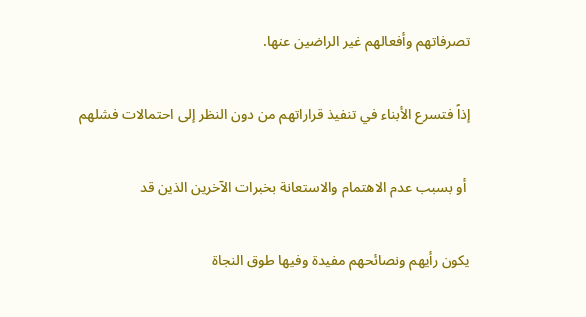تصرفاتهم وأفعالهم غير الراضين عنها.

إذاً فتسرع الأبناء في تنفيذ قراراتهم من دون النظر إلى احتمالات فشلهم

 أو بسبب عدم الاهتمام والاستعانة بخبرات الآخرين الذين قد

يكون رأيهم ونصائحهم مفيدة وفيها طوق النجاة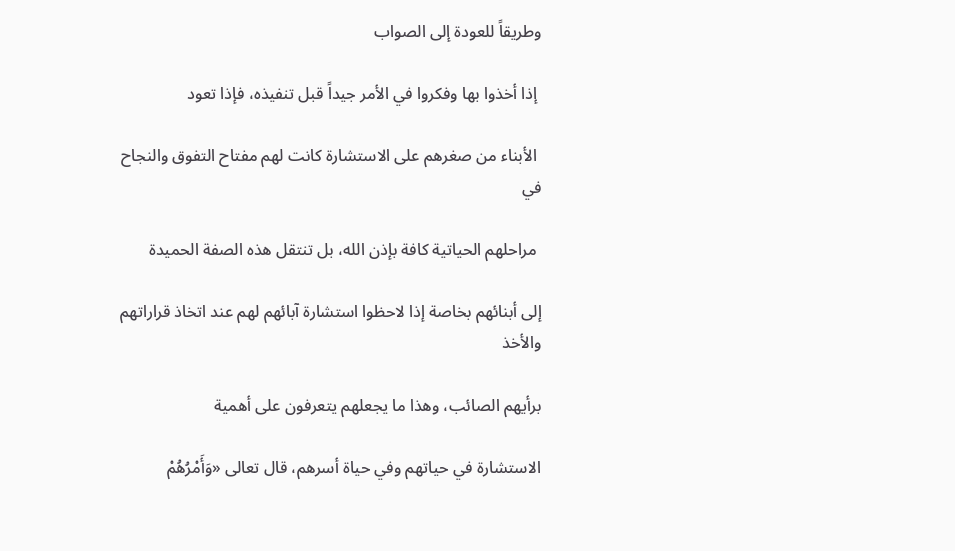وطريقاً للعودة إلى الصواب

 إذا أخذوا بها وفكروا في الأمر جيداً قبل تنفيذه، فإذا تعود

 الأبناء من صغرهم على الاستشارة كانت لهم مفتاح التفوق والنجاح في

 مراحلهم الحياتية كافة بإذن الله، بل تنتقل هذه الصفة الحميدة

إلى أبنائهم بخاصة إذا لاحظوا استشارة آبائهم لهم عند اتخاذ قراراتهم والأخذ

برأيهم الصائب، وهذا ما يجعلهم يتعرفون على أهمية

الاستشارة في حياتهم وفي حياة أسرهم، قال تعالى «وَأَمْرُهُمْ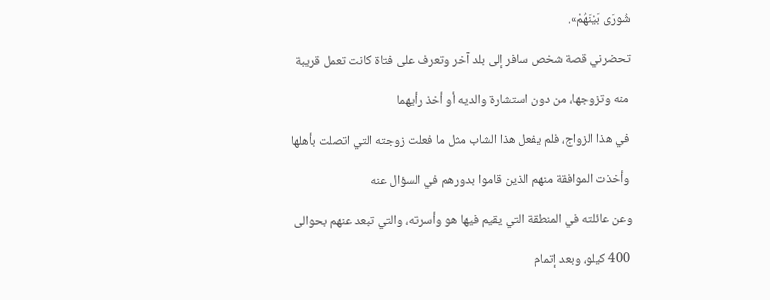شُورَى بَيْنَهُمْ».

تحضرني قصة شخص سافر إلى بلد آخر وتعرف على فتاة كانت تعمل قريبة

 منه وتزوجها، من دون استشارة والديه أو أخذ رأيهما

 في هذا الزواج، فلم يفعل هذا الشاب مثل ما فعلت زوجته التي اتصلت بأهلها

 وأخذت الموافقة منهم الذين قاموا بدورهم في السؤال عنه

وعن عائلته في المنطقة التي يقيم فيها هو وأسرته، والتي تبعد عنهم بحوالى

 400 كيلو، وبعد إتمام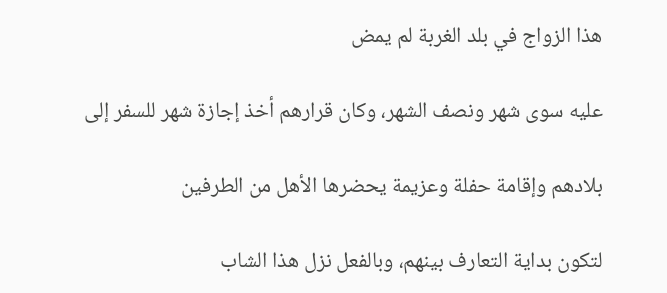هذا الزواج في بلد الغربة لم يمض

عليه سوى شهر ونصف الشهر، وكان قرارهم أخذ إجازة شهر للسفر إلى

بلادهم وإقامة حفلة وعزيمة يحضرها الأهل من الطرفين

لتكون بداية التعارف بينهم، وبالفعل نزل هذا الشاب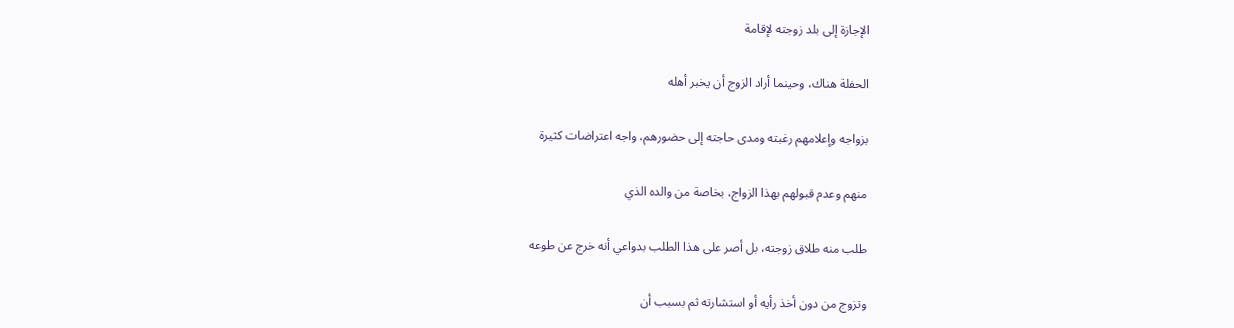الإجازة إلى بلد زوجته لإقامة

الحفلة هناك، وحينما أراد الزوج أن يخبر أهله

بزواجه وإعلامهم رغبته ومدى حاجته إلى حضورهم، واجه اعتراضات كثيرة

منهم وعدم قبولهم بهذا الزواج، بخاصة من والده الذي

طلب منه طلاق زوجته، بل أصر على هذا الطلب بدواعي أنه خرج عن طوعه

وتزوج من دون أخذ رأيه أو استشارته ثم بسبب أن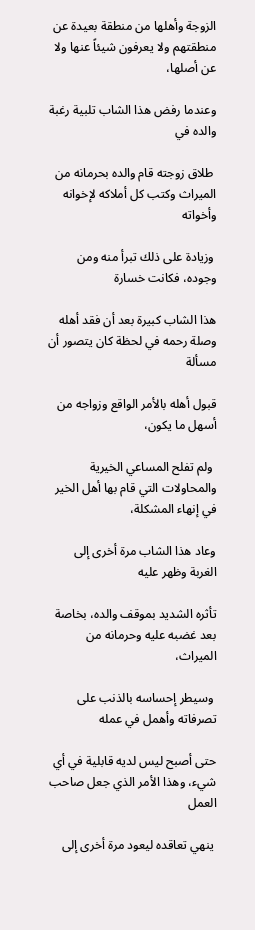الزوجة وأهلها من منطقة بعيدة عن منطقتهم ولا يعرفون شيئاً عنها ولا عن أصلها،

وعندما رفض هذا الشاب تلبية رغبة والده في

 طلاق زوجته قام والده بحرمانه من الميراث وكتب كل أملاكه لإخوانه وأخواته

 وزيادة على ذلك تبرأ منه ومن وجوده، فكانت خسارة

هذا الشاب كبيرة بعد أن فقد أهله وصلة رحمه في لحظة كان يتصور أن مسألة

قبول أهله بالأمر الواقع وزواجه من أسهل ما يكون،

 ولم تفلح المساعي الخيرية والمحاولات التي قام بها أهل الخير في إنهاء المشكلة،

وعاد هذا الشاب مرة أخرى إلى الغربة وظهر عليه

تأثره الشديد بموقف والده، بخاصة بعد غضبه عليه وحرمانه من الميراث،

 وسيطر إحساسه بالذنب على تصرفاته وأهمل في عمله

حتى أصبح ليس لديه قابلية في أي شيء، وهذا الأمر الذي جعل صاحب العمل

 ينهي تعاقده ليعود مرة أخرى إلى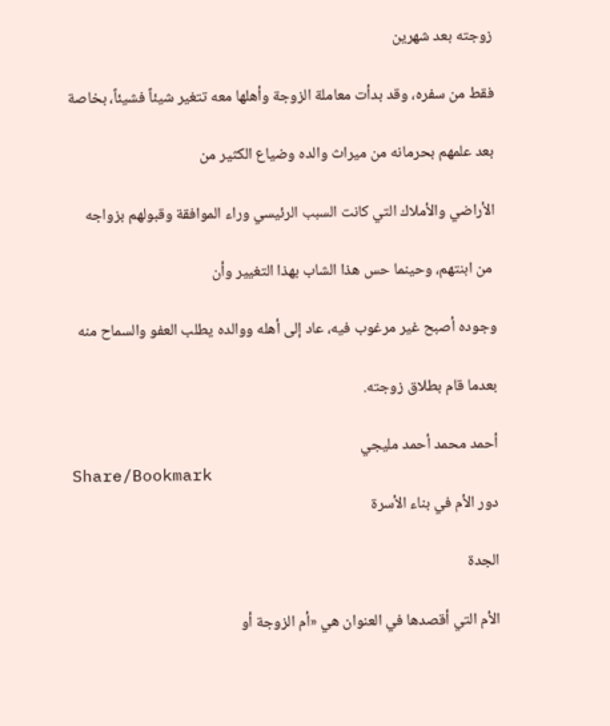زوجته بعد شهرين

فقط من سفره، وقد بدأت معاملة الزوجة وأهلها معه تتغير شيئاً فشيئاً، بخاصة

بعد علمهم بحرمانه من ميراث والده وضياع الكثير من

الأراضي والأملاك التي كانت السبب الرئيسي وراء الموافقة وقبولهم بزواجه

 من ابنتهم، وحينما حس هذا الشاب بهذا التغيير وأن

وجوده أصبح غير مرغوب فيه، عاد إلى أهله ووالده يطلب العفو والسماح منه

بعدما قام بطلاق زوجته.

أحمد محمد أحمد مليجي
Share/Bookmark
دور الأم في بناء الأسرة

الجدة

الأم التي أقصدها في العنوان هي «أم الزوجة أو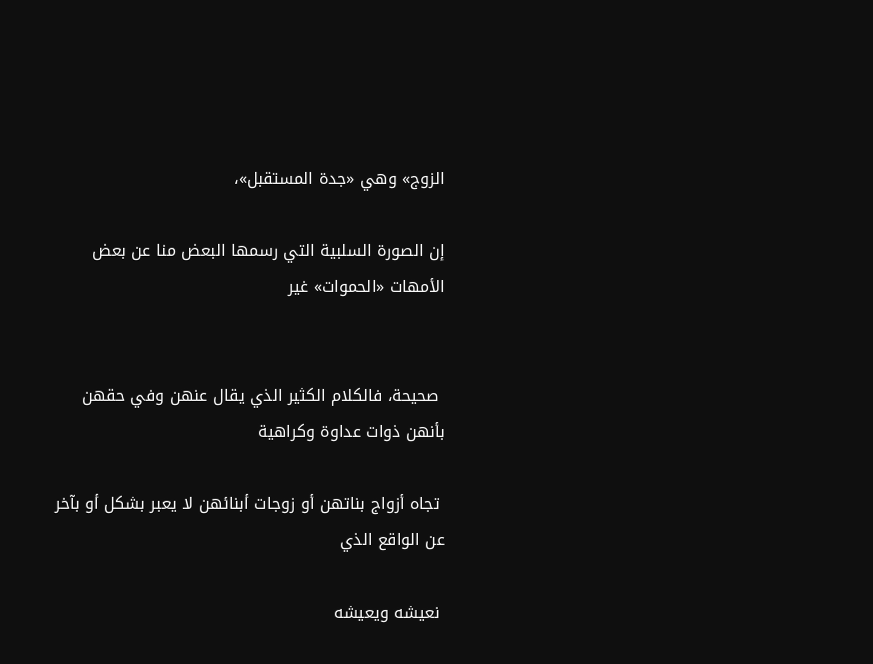الزوج» وهي «جدة المستقبل»،

إن الصورة السلبية التي رسمها البعض منا عن بعض الأمهات «الحموات» غير


 صحيحة، فالكلام الكثير الذي يقال عنهن وفي حقهن بأنهن ذوات عداوة وكراهية

 تجاه أزواج بناتهن أو زوجات أبنائهن لا يعبر بشكل أو بآخر عن الواقع الذي

 نعيشه ويعيشه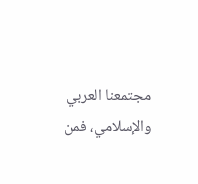مجتمعنا العربي والإسلامي، فمن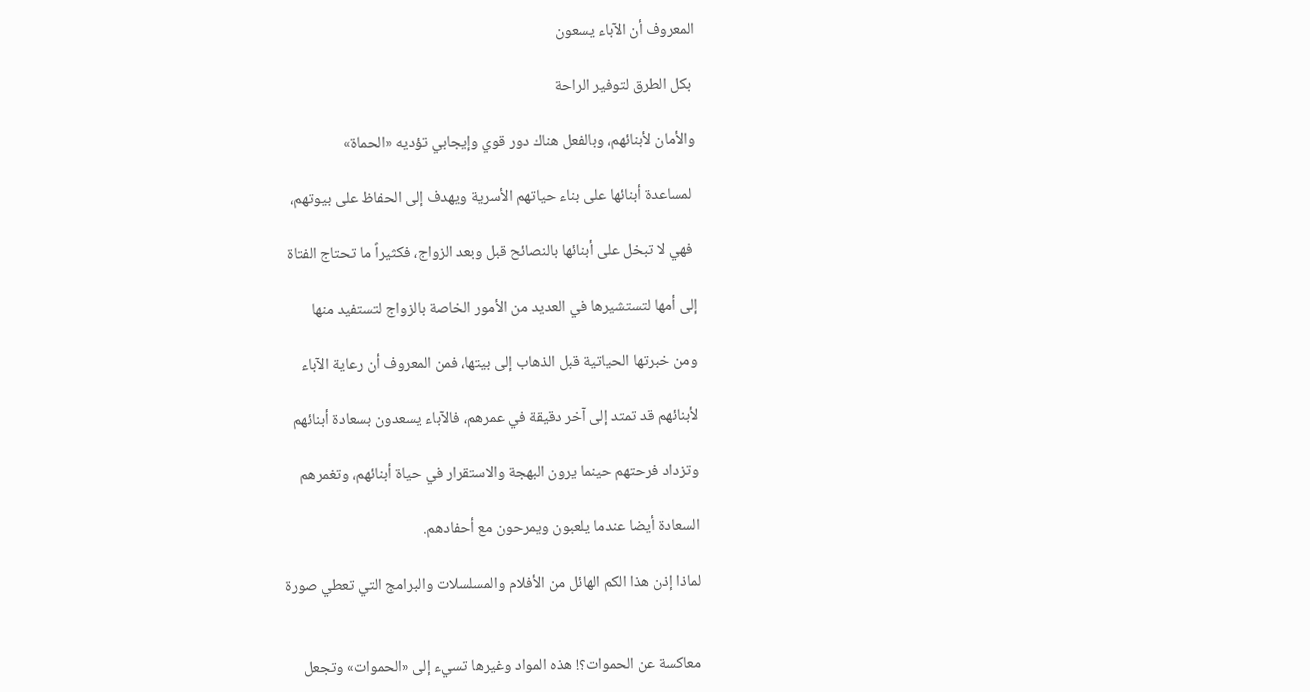المعروف أن الآباء يسعون

 بكل الطرق لتوفير الراحة

والأمان لأبنائهم، وبالفعل هناك دور قوي وإيجابي تؤديه «الحماة»

 لمساعدة أبنائها على بناء حياتهم الأسرية ويهدف إلى الحفاظ على بيوتهم،

 فهي لا تبخل على أبنائها بالنصائح قبل وبعد الزواج، فكثيراً ما تحتاج الفتاة

إلى أمها لتستشيرها في العديد من الأمور الخاصة بالزواج لتستفيد منها

ومن خبرتها الحياتية قبل الذهاب إلى بيتها، فمن المعروف أن رعاية الآباء

لأبنائهم قد تمتد إلى آخر دقيقة في عمرهم، فالآباء يسعدون بسعادة أبنائهم

وتزداد فرحتهم حينما يرون البهجة والاستقرار في حياة أبنائهم، وتغمرهم

السعادة أيضا عندما يلعبون ويمرحون مع أحفادهم.

لماذا إذن هذا الكم الهائل من الأفلام والمسلسلات والبرامج التي تعطي صورة


معاكسة عن الحموات؟! هذه المواد وغيرها تسيء إلى «الحموات» وتجعل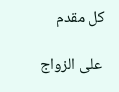كل مقدم

 على الزواج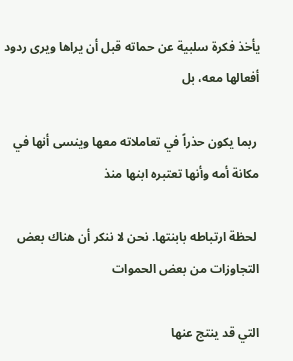يأخذ فكرة سلبية عن حماته قبل أن يراها ويرى ردود أفعالها معه، بل

 ربما يكون حذراً في تعاملاته معها وينسى أنها في مكانة أمه وأنها تعتبره ابنها منذ

 لحظة ارتباطه بابنتها. نحن لا ننكر أن هناك بعض التجاوزات من بعض الحموات

التي قد ينتج عنها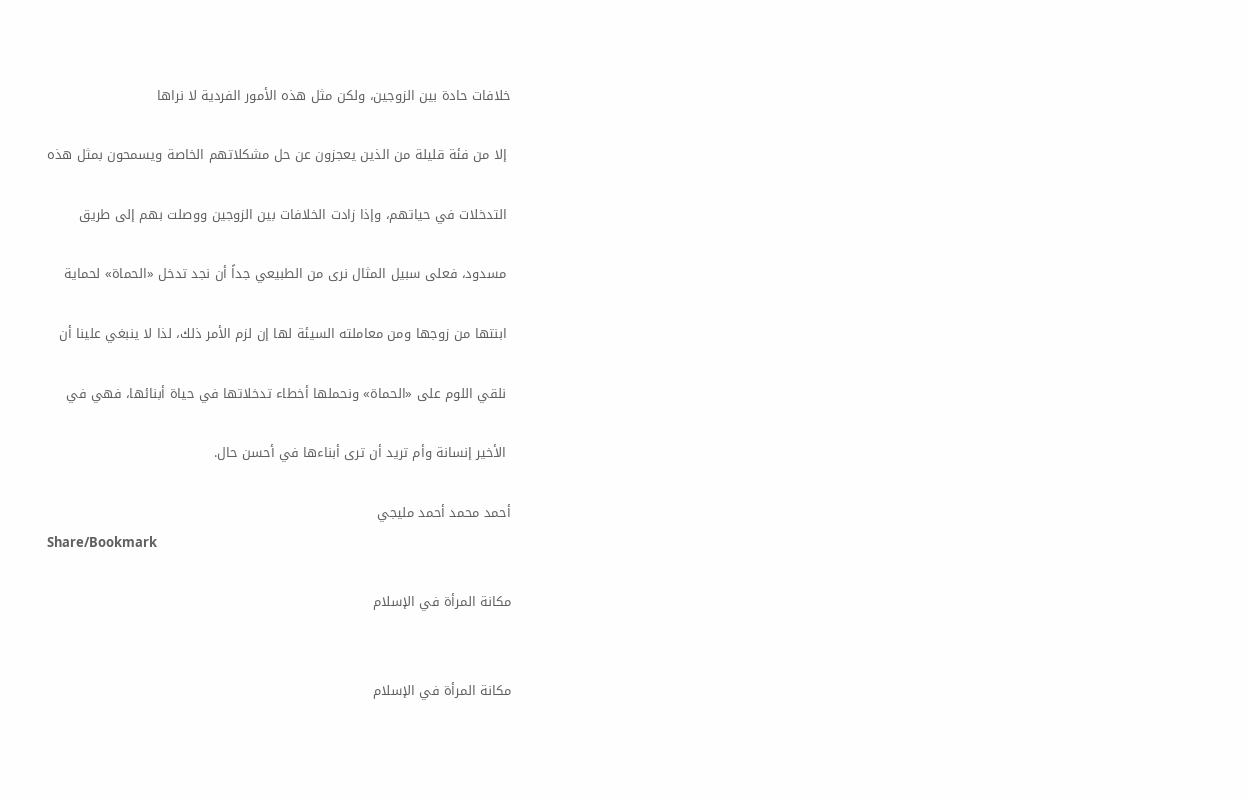خلافات حادة بين الزوجين، ولكن مثل هذه الأمور الفردية لا نراها

 إلا من فئة قليلة من الذين يعجزون عن حل مشكلاتهم الخاصة ويسمحون بمثل هذه

 التدخلات في حياتهم، وإذا زادت الخلافات بين الزوجين ووصلت بهم إلى طريق

 مسدود، فعلى سبيل المثال نرى من الطبيعي جداً أن نجد تدخل «الحماة» لحماية

 ابنتها من زوجها ومن معاملته السيئة لها إن لزم الأمر ذلك، لذا لا ينبغي علينا أن

 نلقي اللوم على «الحماة» ونحملها أخطاء تدخلاتها في حياة أبنائها، فهي في

 الأخير إنسانة وأم تريد أن ترى أبناءها في أحسن حال.

أحمد محمد أحمد مليجي
Share/Bookmark

مكانة المرأة في الإسلام


مكانة المرأة في الإسلام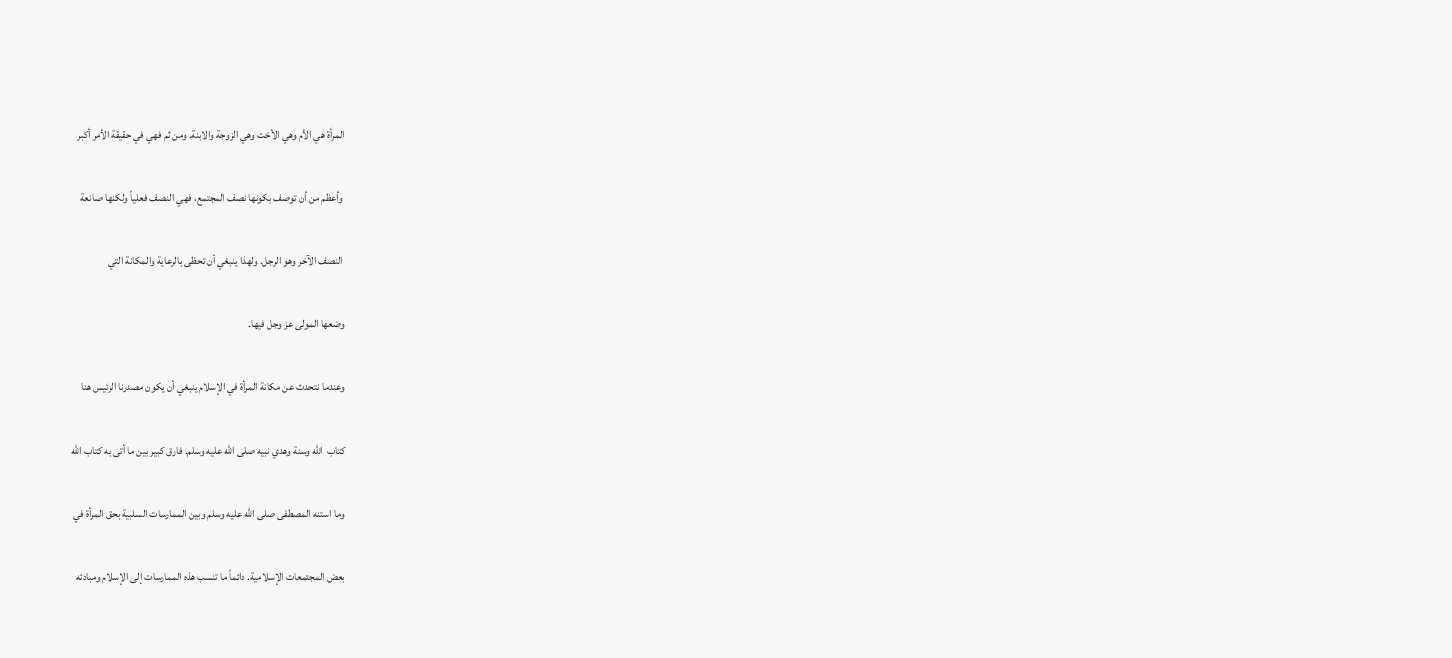المرأة هي الأم وهي الأخت وهي الزوجة والابنة. ومن ثم فهي في حقيقة الأمر أكبر

 وأعظم من أن توصف بكونها نصف المجتمع، فهي النصف فعلياً ولكنها صانعة

 النصف الآخر وهو الرجل. ولهذا ينبغي أن تحظى بالرعاية والمكانة التي

وضعها المولى عز وجل فيها.

وعندما نتحدث عن مكانة المرأة في الإسلام ينبغي أن يكون مصدرنا الرئيس هنا

كتاب  الله وسنة وهدي نبيه صلى الله عليه وسلم. فارق كبير بين ما أتى به كتاب الله

وما استنه المصطفى صلى الله عليه وسلم وبين الممارسات السلبية بحق المرأة في

بعض المجتمعات الإسلامية. دائماً ما تنسب هذه الممارسات إلى الإسلام ومبادئه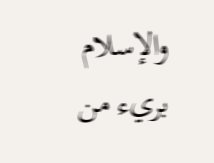والإسلام بريء من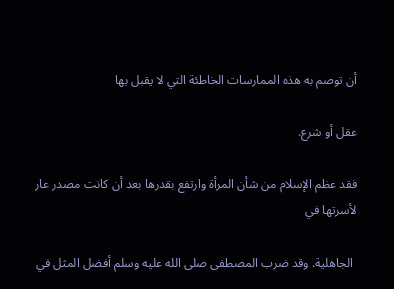أن توصم به هذه الممارسات الخاطئة التي لا يقبل بها

عقل أو شرع.

فقد عظم الإسلام من شأن المرأة وارتفع بقدرها بعد أن كانت مصدر عار لأسرتها في

 الجاهلية. وقد ضرب المصطفى صلى الله عليه وسلم أفضل المثل في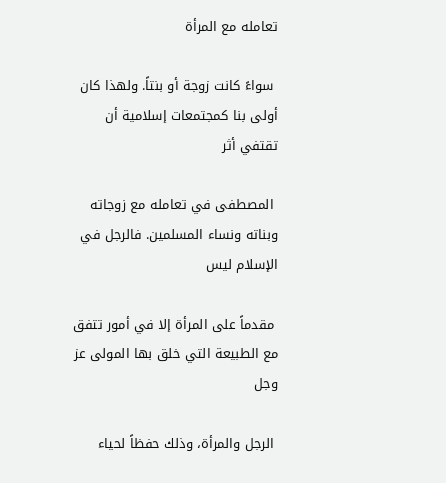تعامله مع المرأة

 سواءً كانت زوجة أو بنتاً. ولهذا كان أولى بنا كمجتمعات إسلامية أن تقتفي أثر

 المصطفى في تعامله مع زوجاته وبناته ونساء المسلمين. فالرجل في الإسلام ليس

 مقدماً على المرأة إلا في أمور تتفق مع الطبيعة التي خلق بها المولى عز وجل

 الرجل والمرأة، وذلك حفظاً لحياء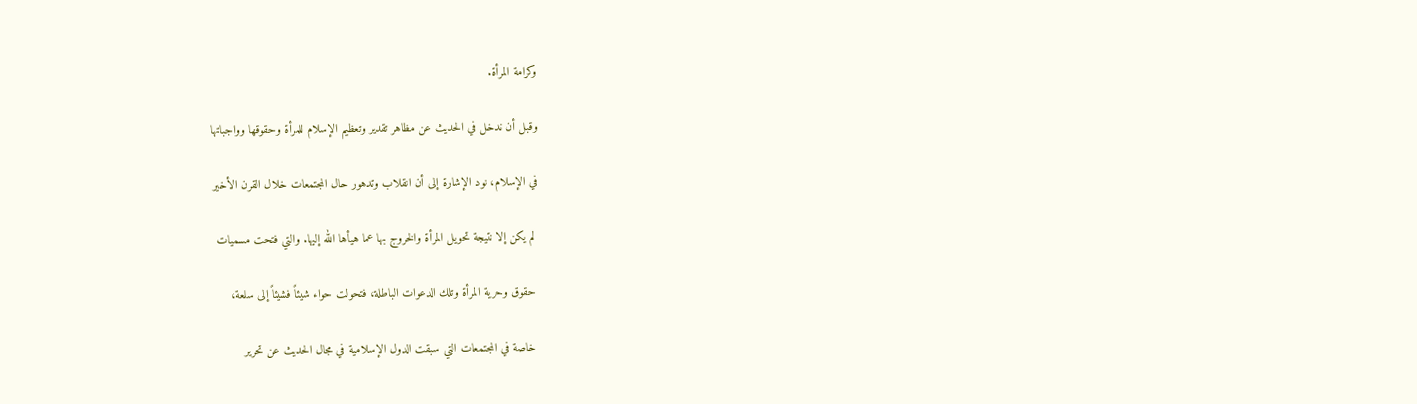وكرامة المرأة.

وقبل أن ندخل في الحديث عن مظاهر تقدير وتعظيم الإسلام للمرأة وحقوقها وواجباتها

في الإسلام، نود الإشارة إلى أن انقلاب وتدهور حال المجتمعات خلال القرن الأخير

 لم يكن إلا نتيجة تحويل المرأة والخروج بها عما هيأها الله إليها. والتي فتحت مسميات

 حقوق وحرية المرأة وتلك الدعوات الباطلة، فتحولت حواء شيئاً فشيئاً إلى سلعة،

 خاصة في المجتمعات التي سبقت الدول الإسلامية في مجال الحديث عن تحرير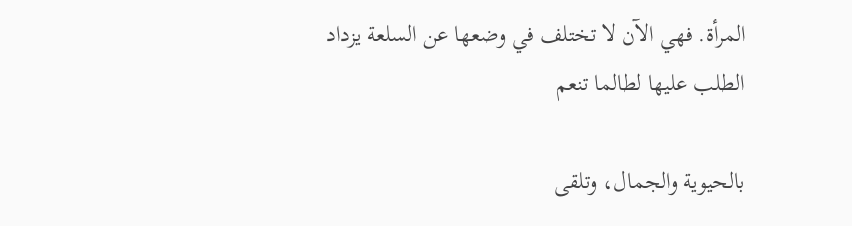المرأة. فهي الآن لا تختلف في وضعها عن السلعة يزداد الطلب عليها لطالما تنعم

بالحيوية والجمال، وتلقى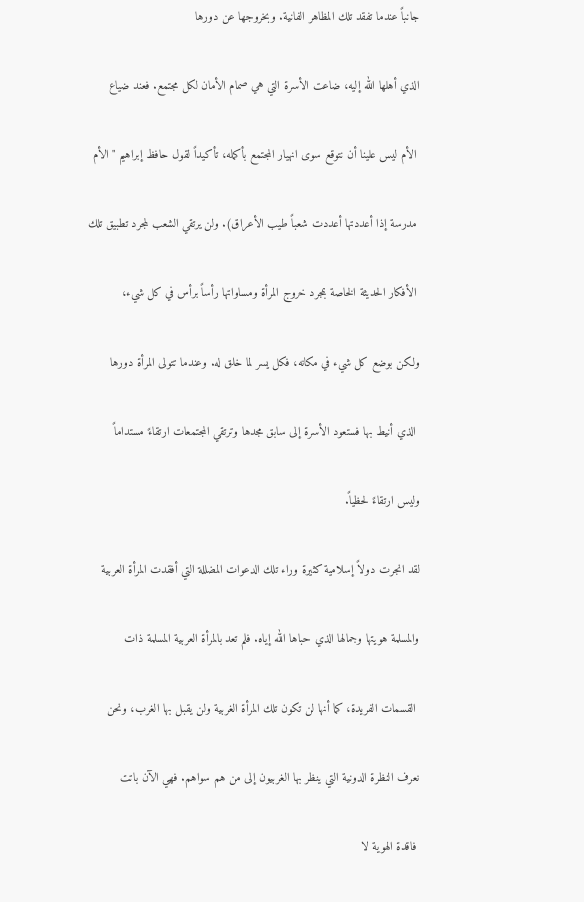جانباً عندما تفقد تلك المظاهر الفانية. وبخروجها عن دورها

الذي أهلها الله إليه، ضاعت الأسرة التي هي صمام الأمان لكل مجتمع. فعند ضياع

 الأم ليس علينا أن نتوقع سوى انهيار المجتمع بأكمله، تأكيداً لقول حافظ إبراهيم "الأم

 مدرسة إذا أعددتها أعددت شعباً طيب الأعراق). ولن يرتقي الشعب لمجرد تطبيق تلك

 الأفكار الحديثة الخاصة بمجرد خروج المرأة ومساواتها رأساً برأس في كل شيء،

ولكن بوضع كل شيء في مكانه، فكل يسر لما خلق له. وعندما تتولى المرأة دورها

 الذي أنيط بها فستعود الأسرة إلى سابق مجدها وترتقي المجتمعات ارتقاءً مستداماً

وليس ارتقاءً لحظياً.

لقد انجرت دولاً إسلامية كثيرة وراء تلك الدعوات المضللة التي أفقدت المرأة العربية

والمسلمة هويتها وجمالها الذي حباها الله إياه. فلم تعد بالمرأة العربية المسلمة ذات

 القسمات الفريدة، كما أنها لن تكون تلك المرأة الغربية ولن يقبل بها الغرب، ونحن

نعرف النظرة الدونية التي ينظر بها الغربيون إلى من هم سواهم. فهي الآن باتت

 فاقدة الهوية لا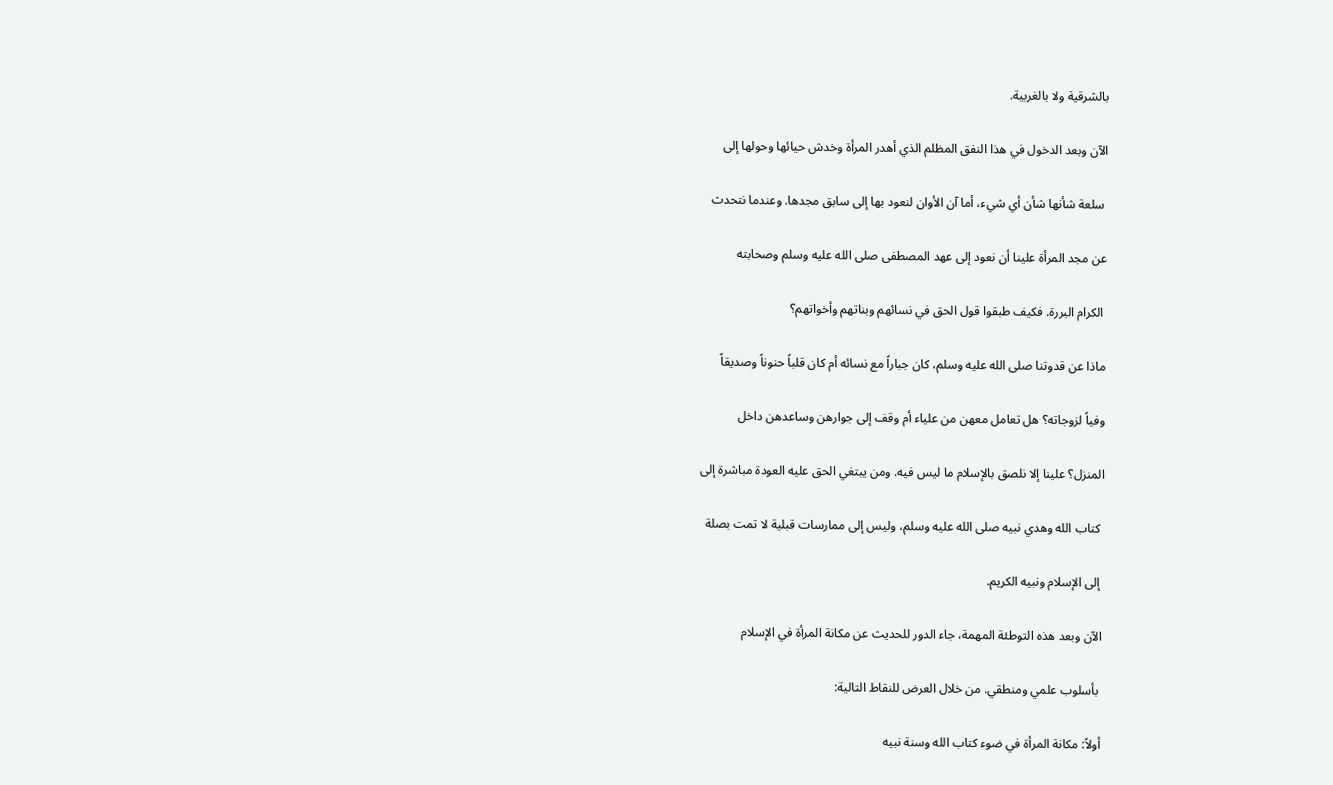بالشرقية ولا بالغربية.

الآن وبعد الدخول في هذا النفق المظلم الذي أهدر المرأة وخدش حيائها وحولها إلى

 سلعة شأنها شأن أي شيء، أما آن الأوان لنعود بها إلى سابق مجدها. وعندما نتحدث

عن مجد المرأة علينا أن نعود إلى عهد المصطفى صلى الله عليه وسلم وصحابته

 الكرام البررة. فكيف طبقوا قول الحق في نسائهم وبناتهم وأخواتهم؟

ماذا عن قدوتنا صلى الله عليه وسلم، كان جباراً مع نسائه أم كان قلباً حنوناً وصديقاً

وفياً لزوجاته؟ هل تعامل معهن من علياء أم وقف إلى جوارهن وساعدهن داخل

المنزل؟ علينا إلا نلصق بالإسلام ما ليس فيه. ومن يبتغي الحق عليه العودة مباشرة إلى

 كتاب الله وهدي نبيه صلى الله عليه وسلم، وليس إلى ممارسات قبلية لا تمت بصلة

 إلى الإسلام ونبيه الكريم.

الآن وبعد هذه التوطئة المهمة، جاء الدور للحديث عن مكانة المرأة في الإسلام

 بأسلوب علمي ومنطقي. من خلال العرض للنقاط التالية:

أولاً: مكانة المرأة في ضوء كتاب الله وسنة نبيه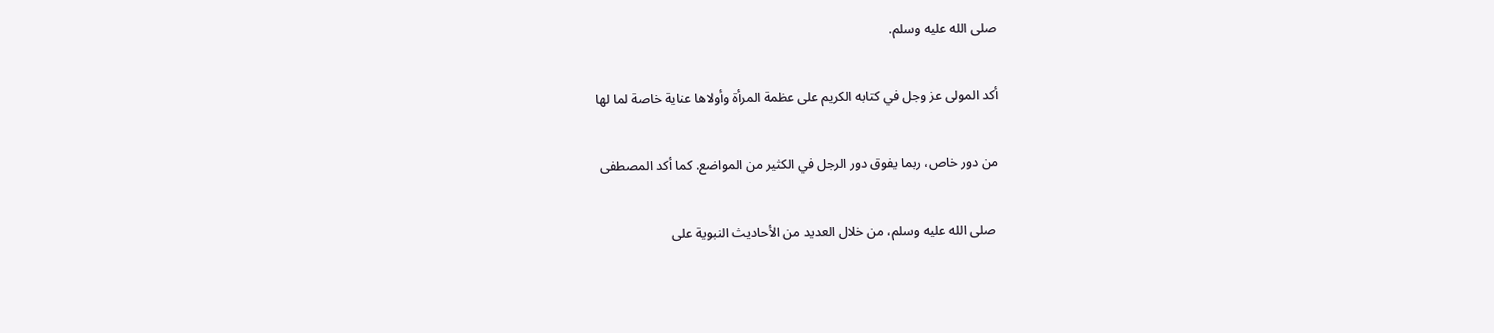صلى الله عليه وسلم.

أكد المولى عز وجل في كتابه الكريم على عظمة المرأة وأولاها عناية خاصة لما لها

من دور خاص، ربما يفوق دور الرجل في الكثير من المواضع. كما أكد المصطفى

 صلى الله عليه وسلم، من خلال العديد من الأحاديث النبوية على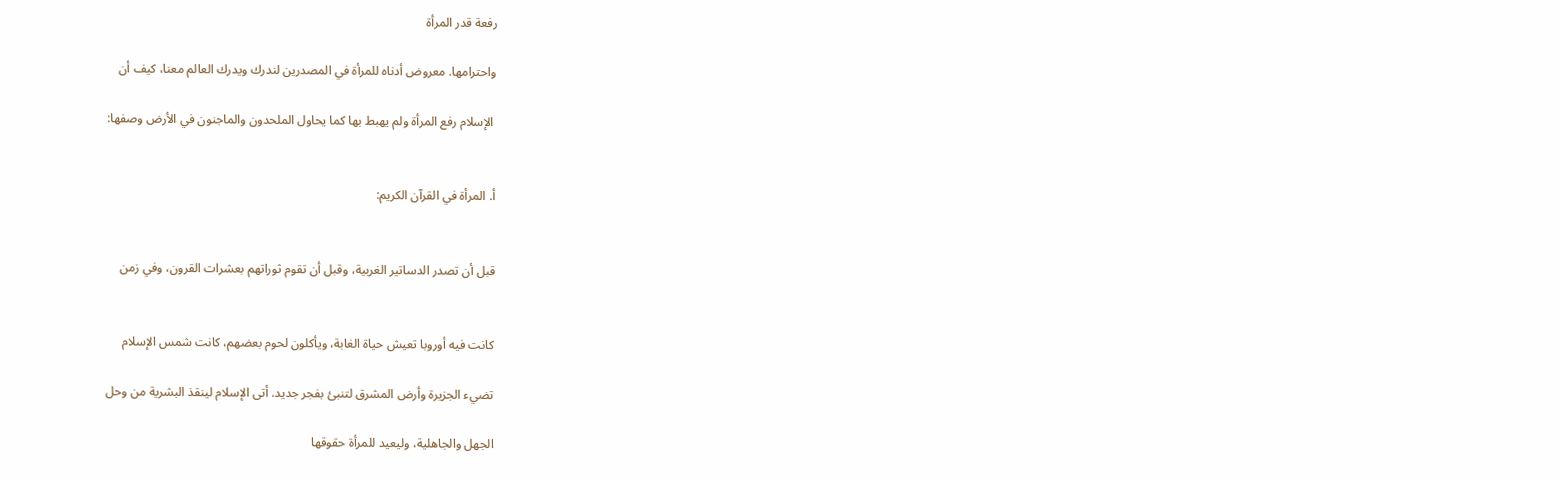رفعة قدر المرأة

واحترامها. معروض أدناه للمرأة في المصدرين لندرك ويدرك العالم معنا، كيف أن

 الإسلام رفع المرأة ولم يهبط بها كما يحاول الملحدون والماجنون في الأرض وصفها:


أ. المرأة في القرآن الكريم:


قبل أن تصدر الدساتير الغربية، وقبل أن تقوم ثوراتهم بعشرات القرون، وفي زمن


كانت فيه أوروبا تعيش حياة الغابة، ويأكلون لحوم بعضهم، كانت شمس الإسلام

تضيء الجزيرة وأرض المشرق لتنبئ بفجر جديد. أتى الإسلام لينقذ البشرية من وحل

الجهل والجاهلية، وليعيد للمرأة حقوقها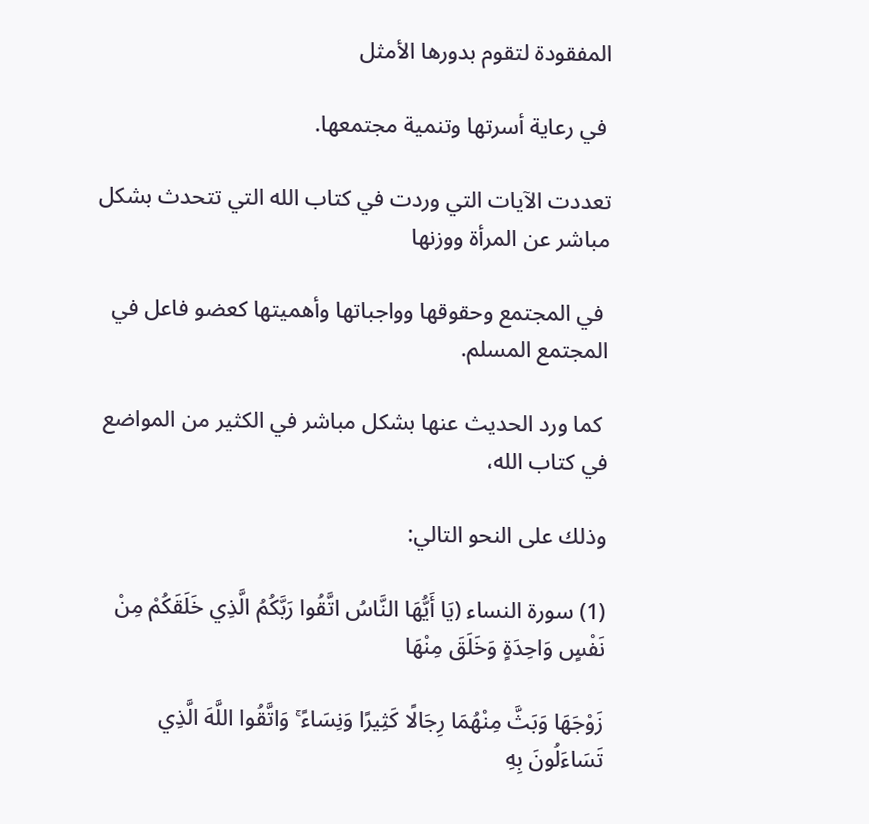المفقودة لتقوم بدورها الأمثل

 في رعاية أسرتها وتنمية مجتمعها.

تعددت الآيات التي وردت في كتاب الله التي تتحدث بشكل مباشر عن المرأة ووزنها

 في المجتمع وحقوقها وواجباتها وأهميتها كعضو فاعل في المجتمع المسلم.

 كما ورد الحديث عنها بشكل مباشر في الكثير من المواضع في كتاب الله،

وذلك على النحو التالي:

(1) سورة النساء (يَا أَيُّهَا النَّاسُ اتَّقُوا رَبَّكُمُ الَّذِي خَلَقَكُمْ مِنْ نَفْسٍ وَاحِدَةٍ وَخَلَقَ مِنْهَا

زَوْجَهَا وَبَثَّ مِنْهُمَا رِجَالًا كَثِيرًا وَنِسَاءً ۚ وَاتَّقُوا اللَّهَ الَّذِي تَسَاءَلُونَ بِهِ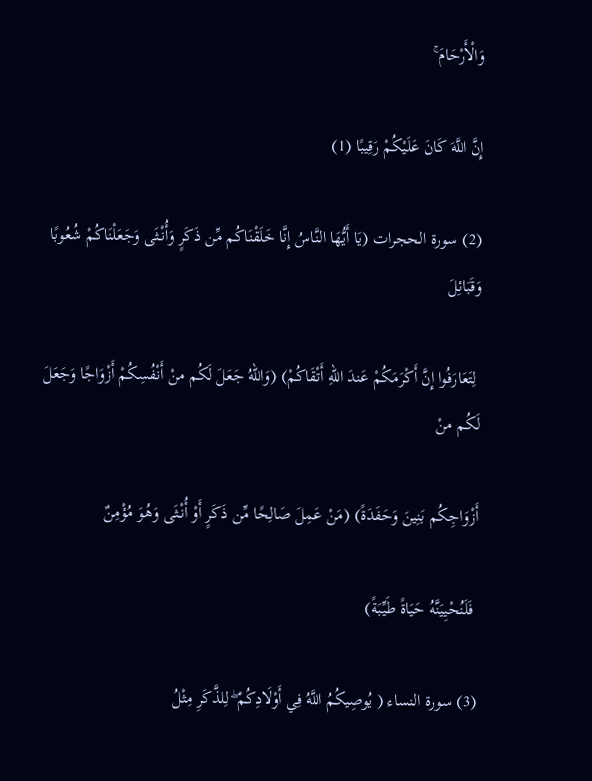وَالْأَرْحَامَ ۚ

إِنَّ اللَّهَ كَانَ عَلَيْكُمْ رَقِيبًا (1)

(2) سورة الحجرات (يَا أَيُّهَا النَّاسُ إِنَّا خَلَقْنَاكُم مِّن ذَكَرٍ وَأُنْثَى وَجَعَلْنَاكُمْ شُعُوبًا وَقَبَائِلَ

 لِتَعَارَفُوا إِنَّ أَكْرَمَكُمْ عَندَ اللهِ أَتْقَاكُمْ) (وَاللهُ جَعَلَ لَكُم منْ أَنْفُسِكُمْ أَزْوَاجًا وَجَعَلَ لَكُم منْ

أَزْوَاجِكُم بَنِينَ وَحَفَدَةً) (مَنْ عَمِلَ صَالِحًا مِّن ذَكَرٍ أَوْ أُنْثَى وَهُوَ مُؤْمِنٌ

 فَلَنُحْيِيَنَّهُ حَيَاةً طَيِّبَةً)

(3) سورة النساء ( يُوصِيكُمُ اللَّهُ فِي أَوْلَادِكُمْ ۖ لِلذَّكَرِ مِثْلُ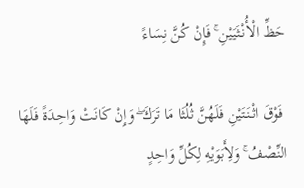حَظِّ الْأُنْثَيَيْنِ ۚ فَإِنْ كُنَّ نِسَاءً

 فَوْقَ اثْنَتَيْنِ فَلَهُنَّ ثُلُثَا مَا تَرَكَ ۖ وَإِنْ كَانَتْ وَاحِدَةً فَلَهَا النِّصْفُ ۚ وَلِأَبَوَيْهِ لِكُلِّ وَاحِدٍ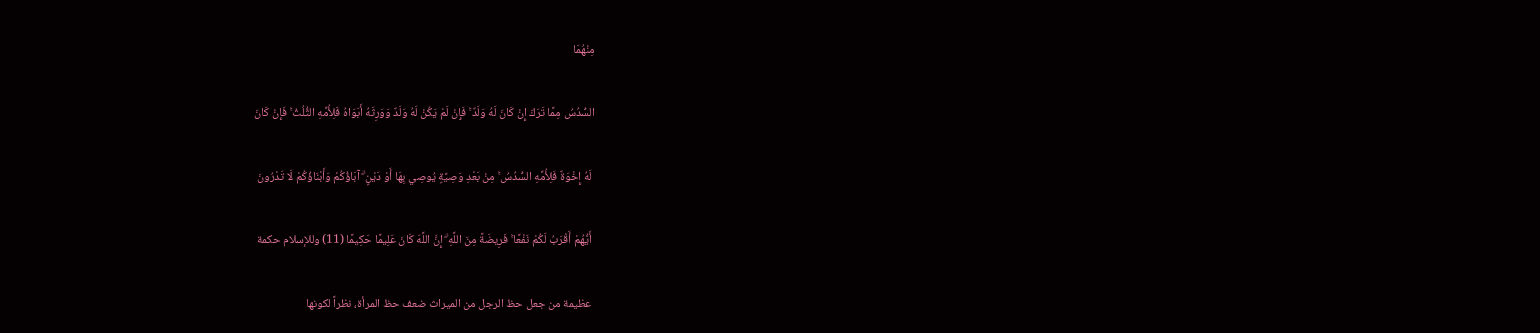مِنْهُمَا

السُّدُسُ مِمَّا تَرَكَ إِنْ كَانَ لَهُ وَلَدٌ ۚ فَإِنْ لَمْ يَكُنْ لَهُ وَلَدٌ وَوَرِثَهُ أَبَوَاهُ فَلِأُمِّهِ الثُّلُثُ ۚ فَإِنْ كَانَ

 لَهُ إِخْوَةٌ فَلِأُمِّهِ السُّدُسُ ۚ مِنْ بَعْدِ وَصِيَّةٍ يُوصِي بِهَا أَوْ دَيْنٍ ۗ آبَاؤُكُمْ وَأَبْنَاؤُكُمْ لَا تَدْرُونَ

 أَيُّهُمْ أَقْرَبُ لَكُمْ نَفْعًا ۚ فَرِيضَةً مِنَ اللَّهِ ۗ إِنَّ اللَّهَ كَانَ عَلِيمًا حَكِيمًا (11) وللإسلام حكمة

 عظيمة من جعل حظ الرجل من الميراث ضعف حظ المرأة، نظراً لكونها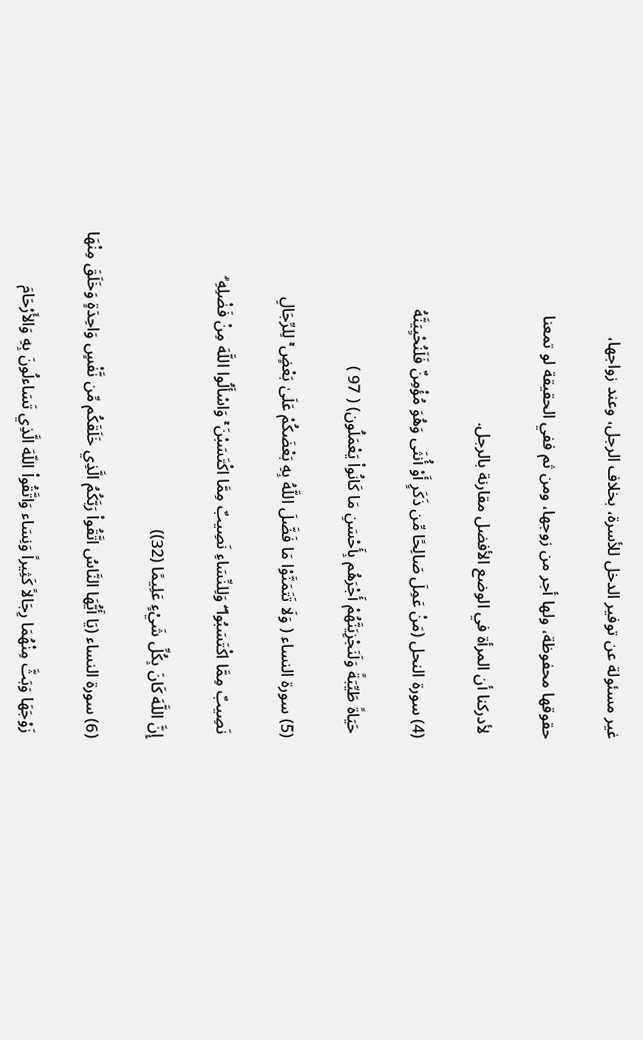غير مسئولة عن توفير الدخل للأسرة، بخلاف الرجل، وعند زواجها،

حقوقها محفوظة، ولها أجر من زوجها، ومن ثم ففي الحقيقة لو تمعنا

 لأدركنا أن المرأة في الوضع الأفضل مقارنة بالرجل.

(4) سورة النحل (مَنْ عَمِلَ صَالِحًا مِّن ذَكَرٍ أَوْ أُنثَى وَهُوَ مُؤْمِنٌ فَلَنُحْيِيَنَّهُ

 حَيَاةً طَيِّبَةً وَلَنَجْزِيَنَّهُمْ أَجْرَهُم بِأَحْسَنِ مَا كَانُواْ يَعْمَلُون) ( 97 )

(5) سورة النساء ( وَلَا تَتَمَنَّوْا مَا فَضَّلَ اللَّهُ بِهِ بَعْضَكُمْ عَلَىٰ بَعْضٍ ۚ لِلرِّجَالِ

 نَصِيبٌ مِمَّا اكْتَسَبُوا ۖ وَلِلنِّسَاءِ نَصِيبٌ مِمَّا اكْتَسَبْنَ ۚ وَاسْأَلُوا اللَّهَ مِنْ فَضْلِهِ ۗ

إِنَّ اللَّهَ كَانَ بِكُلِّ شَيْءٍ عَلِيمًا (32))

(6) سورة النساء (يَا أَيُّهَا النَّاسُ اتَّقُواْ رَبَّكُمُ الَّذِي خَلَقَكُم مِّن نَّفْسٍ وَاحِدَةٍ وَخَلَقَ مِنْهَا

 زَوْجَهَا وَبَثَّ مِنْهُمَا رِجَالاً كَثِيراً وَنِسَاء وَاتَّقُواْ اللّهَ الَّذِي تَسَاءلُونَ بِهِ وَالأَرْحَامَ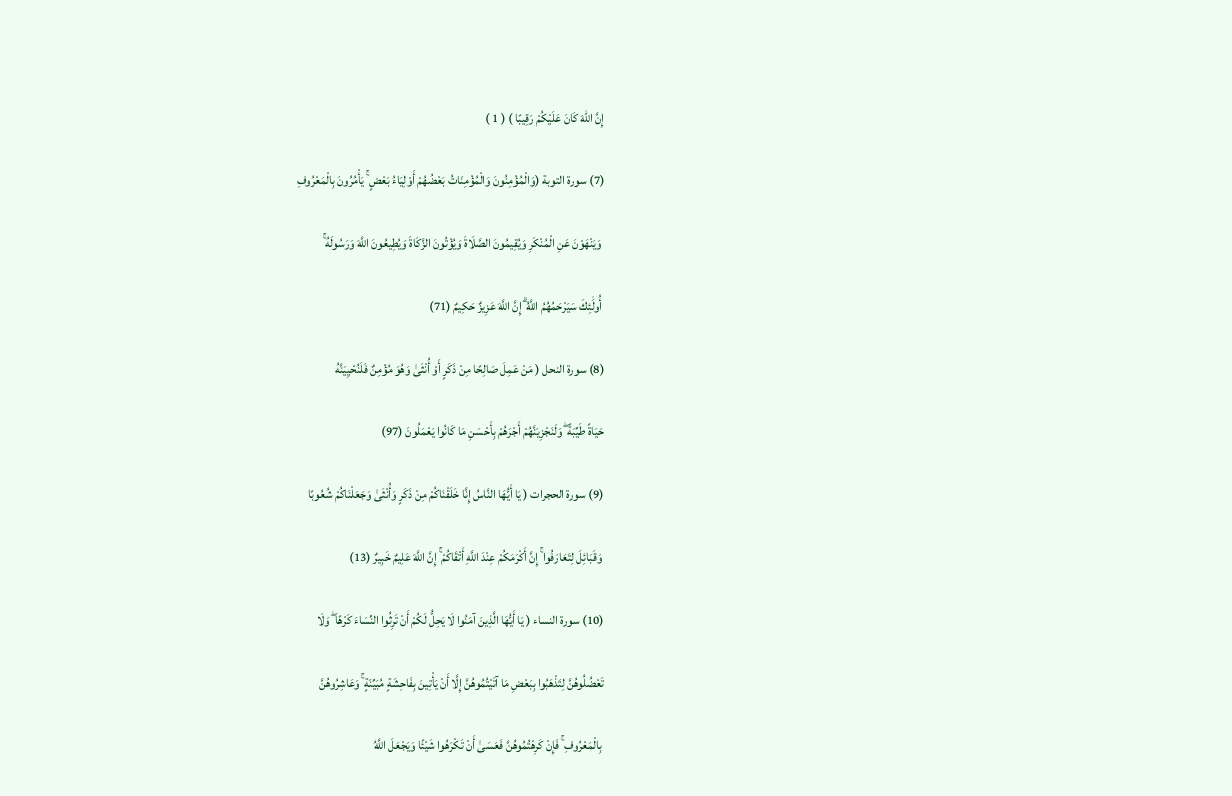إِنَّ اللّهَ كَانَ عَلَيْكُمْ رَقِيبًا ) ( 1 )

(7) سورة التوبة (وَالْمُؤْمِنُونَ وَالْمُؤْمِنَاتُ بَعْضُهُمْ أَوْلِيَاءُ بَعْضٍ ۚ يَأْمُرُونَ بِالْمَعْرُوفِ

 وَيَنْهَوْنَ عَنِ الْمُنْكَرِ وَيُقِيمُونَ الصَّلَاةَ وَيُؤْتُونَ الزَّكَاةَ وَيُطِيعُونَ اللَّهَ وَرَسُولَهُ ۚ

 أُولَٰئِكَ سَيَرْحَمُهُمُ اللَّهُ ۗ إِنَّ اللَّهَ عَزِيزٌ حَكِيمٌ (71)

(8) سورة النحل ( مَنْ عَمِلَ صَالِحًا مِنْ ذَكَرٍ أَوْ أُنْثَىٰ وَهُوَ مُؤْمِنٌ فَلَنُحْيِيَنَّهُ

حَيَاةً طَيِّبَةً ۖ وَلَنَجْزِيَنَّهُمْ أَجْرَهُمْ بِأَحْسَنِ مَا كَانُوا يَعْمَلُونَ (97)

(9) سورة الحجرات ( يَا أَيُّهَا النَّاسُ إِنَّا خَلَقْنَاكُمْ مِنْ ذَكَرٍ وَأُنْثَىٰ وَجَعَلْنَاكُمْ شُعُوبًا

 وَقَبَائِلَ لِتَعَارَفُوا ۚ إِنَّ أَكْرَمَكُمْ عِنْدَ اللَّهِ أَتْقَاكُمْ ۚ إِنَّ اللَّهَ عَلِيمٌ خَبِيرٌ (13)

(10) سورة النساء ( يَا أَيُّهَا الَّذِينَ آمَنُوا لَا يَحِلُّ لَكُمْ أَنْ تَرِثُوا النِّسَاءَ كَرْهًا ۖ وَلَا

تَعْضُلُوهُنَّ لِتَذْهَبُوا بِبَعْضِ مَا آتَيْتُمُوهُنَّ إِلَّا أَنْ يَأْتِينَ بِفَاحِشَةٍ مُبَيِّنَةٍ ۚ وَعَاشِرُوهُنَّ

 بِالْمَعْرُوفِ ۚ فَإِنْ كَرِهْتُمُوهُنَّ فَعَسَىٰ أَنْ تَكْرَهُوا شَيْئًا وَيَجْعَلَ اللَّهُ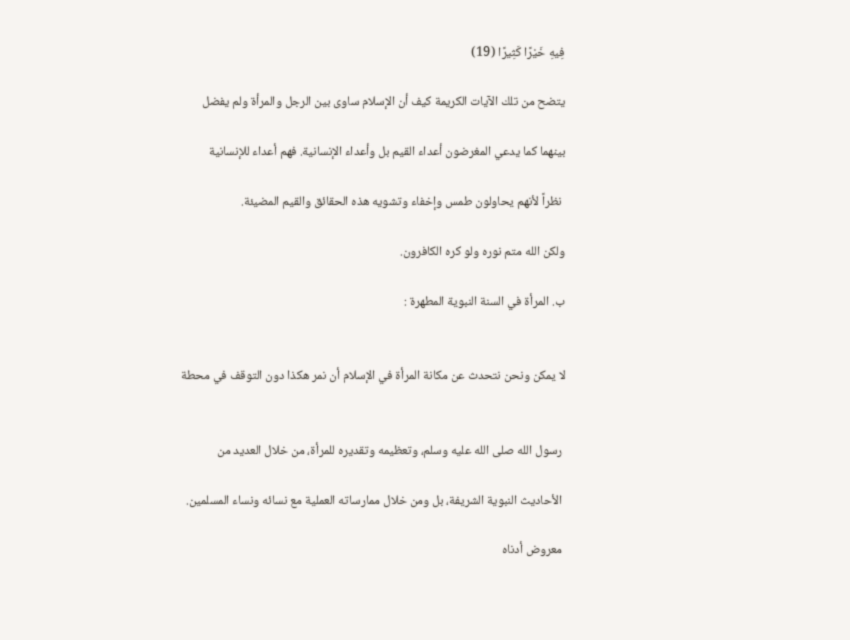فِيهِ خَيْرًا كَثِيرًا (19)

يتضح من تلك الآيات الكريمة كيف أن الإسلام ساوى بين الرجل والمرأة ولم يفضل

بينهما كما يدعي المغرضون أعداء القيم بل وأعداء الإنسانية. فهم أعداء للإنسانية

 نظراً لأنهم يحاولون طمس وإخفاء وتشويه هذه الحقائق والقيم المضيئة.

ولكن الله متم نوره ولو كره الكافرون.

ب. المرأة في السنة النبوية المطهرة :


لا يمكن ونحن نتحدث عن مكانة المرأة في الإسلام أن نمر هكذا دون التوقف في محطة


 رسول الله صلى الله عليه وسلم، وتعظيمه وتقديره للمرأة، من خلال العديد من

 الأحاديث النبوية الشريفة، بل ومن خلال ممارساته العملية مع نسائه ونساء المسلمين.

 معروض أدناه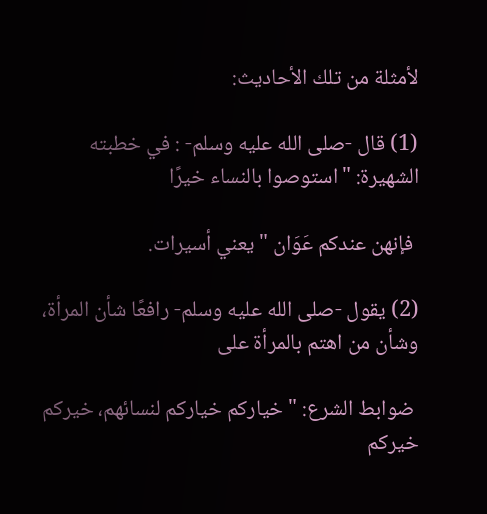لأمثلة من تلك الأحاديث:

(1) قال -صلى الله عليه وسلم- : في خطبته الشهيرة: "استوصوا بالنساء خيرًا

 فإنهن عندكم عَوَان "يعني أسيرات.

(2) يقول -صلى الله عليه وسلم- رافعًا شأن المرأة، وشأن من اهتم بالمرأة على

 ضوابط الشرع: " خياركم خياركم لنسائهم، خيركم خيركم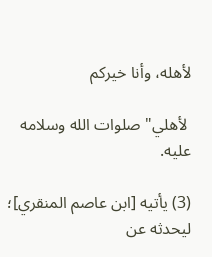لأهله، وأنا خيركم

 لأهلي" صلوات الله وسلامه عليه.

(3) يأتيه [ابن عاصم المنقري]؛ ليحدثه عن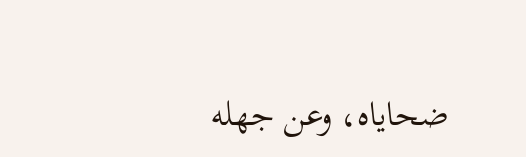ضحاياه، وعن جهله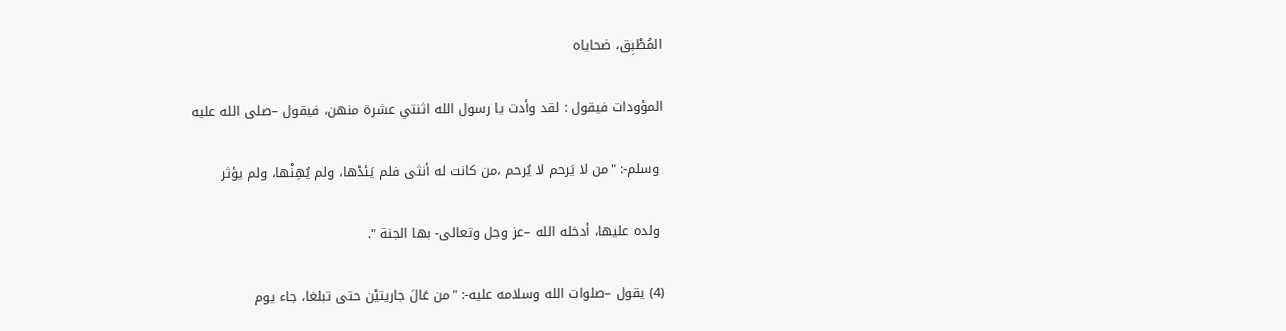المُطْبِق، ضحاياه

المؤودات فيقول : لقد وأدت يا رسول الله اثنتي عشرة منهن، فيقول –صلى الله عليه

 وسلم-: "من لا يَرحم لا يُرحم ،من كانت له أنثى فلم يَئدْها، ولم يُهِنْها، ولم يؤثر

 ولده عليها، أدخله الله –عز وجل وتعالى- بها الجنة ".

(4) يقول –صلوات الله وسلامه عليه-: "من عَالَ جاريتيْن حتى تبلغا، جاء يوم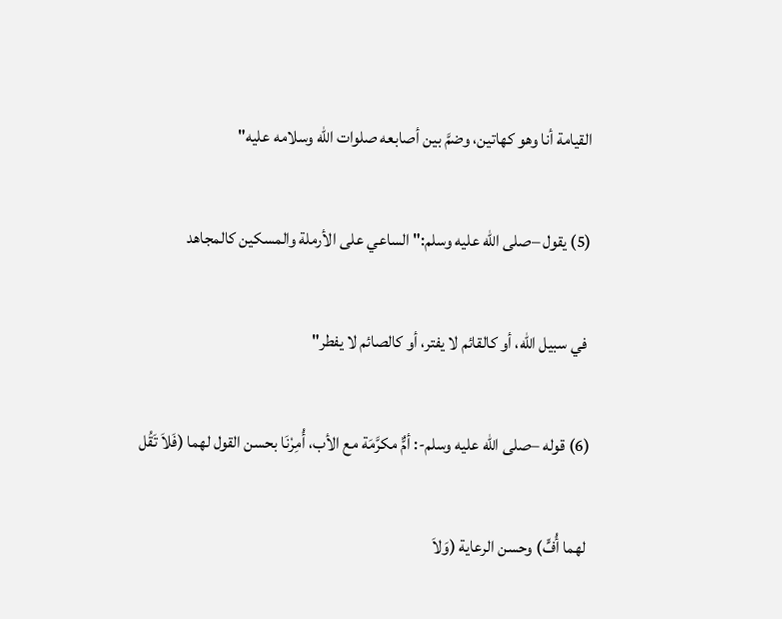القيامة أنا وهو كهاتين، وضمَّ بين أصابعه صلوات الله وسلامه عليه"

(5) يقول –صلى الله عليه وسلم:" الساعي على الأرملة والمسكين كالمجاهد

 في سبيل الله، أو كالقائم لا يفتر، أو كالصائم لا يفطر"

(6) قوله –صلى الله عليه وسلم-: أمٌّ مكرَّمَة مع الأب، أُمِرْنَا بحسن القول لهما (فَلاَ تَقُل

 لهما أُفٍّ) وحسن الرعاية (وَلاَ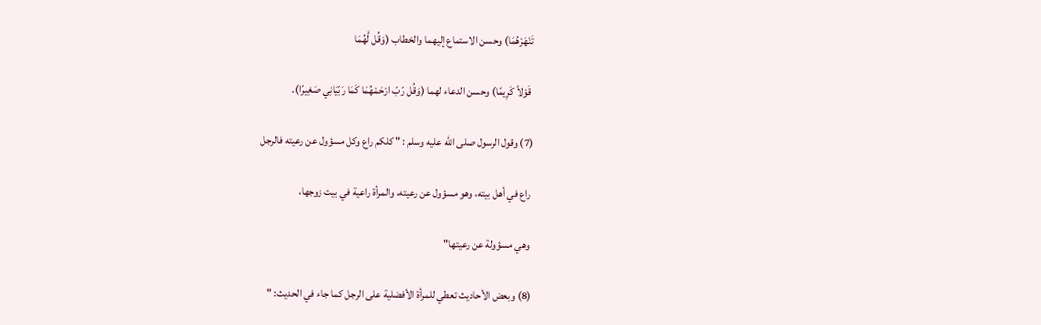تَنْهَرْهُمَا) وحسن الاستماع إليهما والخطاب (وَقُل لَّهُمَا

 قَوْلاً كَرِيمًا) وحسن الدعاء لهما (وَقُل رّبّ ارْحَمْهُمَا كَمَا رَبّيَانِي صَغِيرًا).

(7) وقول الرسول صلى الله عليه وسلم : " كلكم راع وكل مسؤول عن رعيته فالرجل

 راع في أهل بيته، وهو مسؤول عن رعيته، والمرأة راعية في بيت زوجها،

 وهي مسؤولة عن رعيتها"

(8) وبعض الأحاديث تعطي للمرأة الأفضلية على الرجل كما جاء في الحديث: "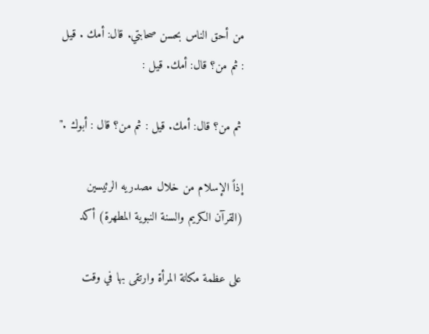من أحق الناس بحسن صحابتي. قال: أمك . قيل : ثم من؟ قال: أمك. قيل :

 ثم من؟ قال: أمك. قيل : ثم من؟ قال : أبوك ."

إذاً الإسلام من خلال مصدريه الرئيسين (القرآن الكريم والسنة النبوية المطهرة) أكد

على عظمة مكانة المرأة وارتقى بها في وقت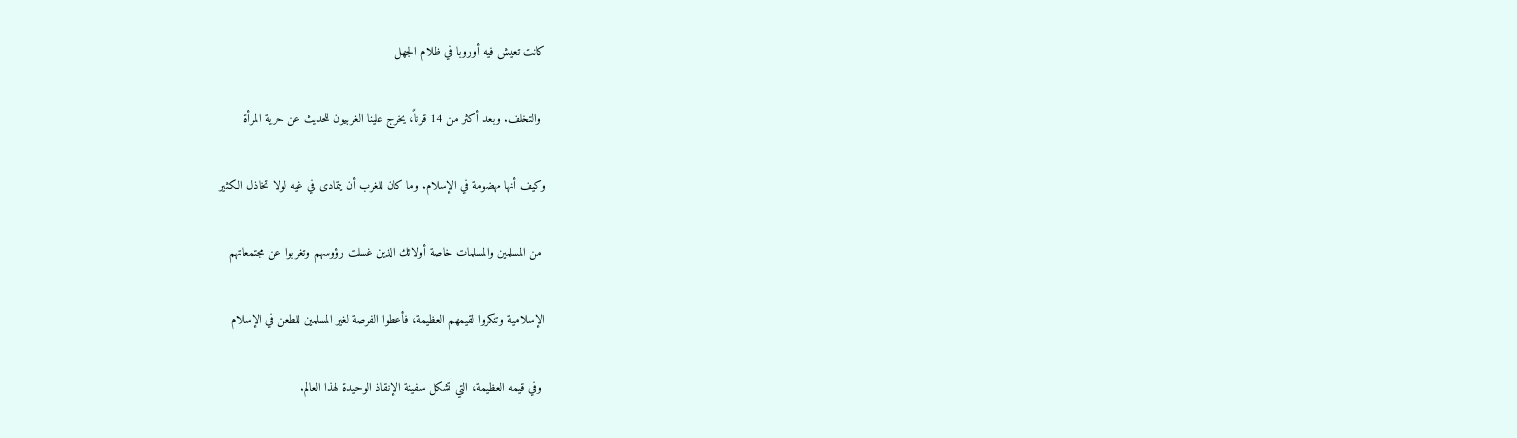كانت تعيش فيه أوروبا في ظلام الجهل

 والتخلف. وبعد أكثر من 14 قرناً، يخرج علينا الغربيون للحديث عن حرية المرأة

وكيف أنها مهضومة في الإسلام. وما كان للغرب أن يتمادى في غيه لولا تخاذل الكثير

 من المسلمين والمسلمات خاصة أولائك الذين غسلت رؤوسهم وتغربوا عن مجتمعاتهم

الإسلامية وتنكروا لقيمهم العظيمة، فأعطوا الفرصة لغير المسلمين للطعن في الإسلام

 وفي قيمه العظيمة، التي تشكل سفينة الإنقاذ الوحيدة لهذا العالم.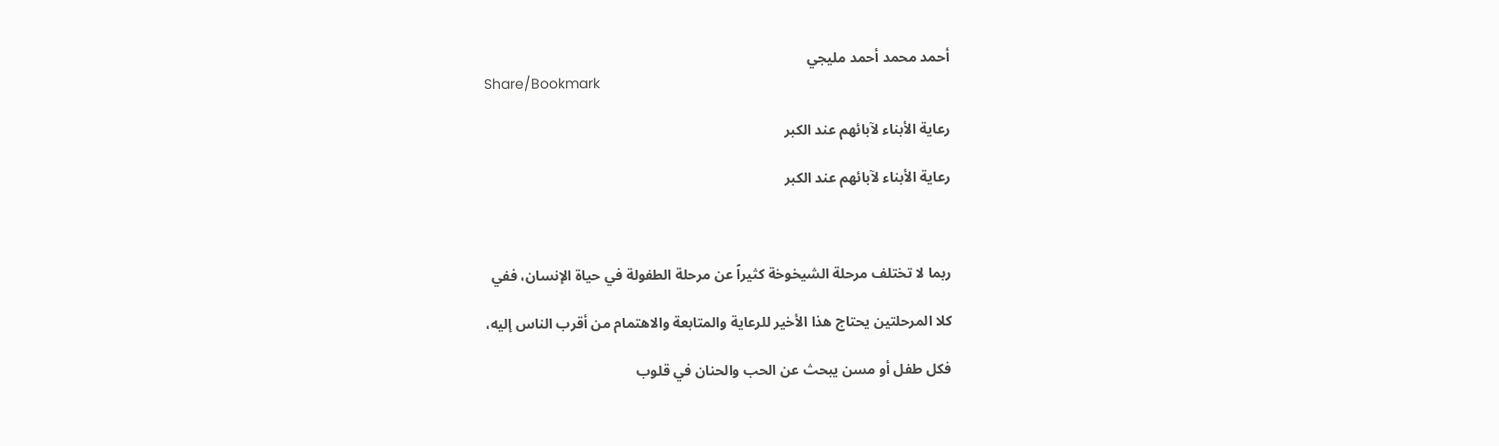أحمد محمد أحمد مليجي
Share/Bookmark

رعاية الأبناء لآبائهم عند الكبر

رعاية الأبناء لآبائهم عند الكبر



ربما لا تختلف مرحلة الشيخوخة كثيراً عن مرحلة الطفولة في حياة الإنسان، ففي

كلا المرحلتين يحتاج هذا الأخير للرعاية والمتابعة والاهتمام من أقرب الناس إليه،

فكل طفل أو مسن يبحث عن الحب والحنان في قلوب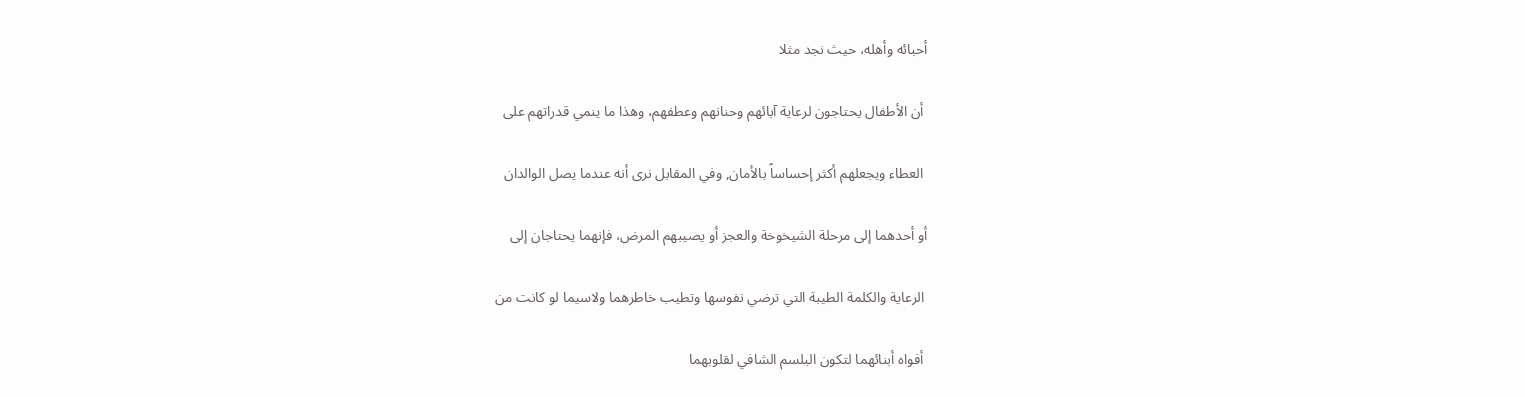أحبائه وأهله، حيث نجد مثلا

 أن الأطفال يحتاجون لرعاية آبائهم وحنانهم وعطفهم، وهذا ما ينمي قدراتهم على

 العطاء ويجعلهم أكثر إحساساً بالأمان, وفي المقابل نرى أنه عندما يصل الوالدان

أو أحدهما إلى مرحلة الشيخوخة والعجز أو يصيبهم المرض، فإنهما يحتاجان إلى

 الرعاية والكلمة الطيبة التي ترضي نفوسها وتطيب خاطرهما ولاسيما لو كانت من

 أفواه أبنائهما لتكون البلسم الشافي لقلوبهما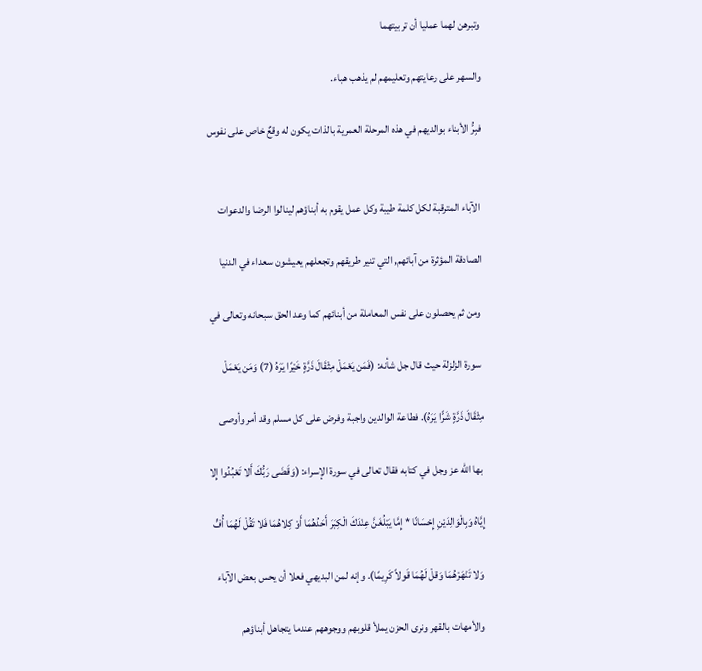وتبرهن لهما عمليا أن تربيتهما

والسهر على رعايتهم وتعليمهم لم يذهب هباء.

فبِرُّ الأبناء بوالديهم في هذه المرحلة العمرية بالذات يكون له وقعٌ خاص على نفوس


 الآباء المترقبة لكل كلمة طيبة وكل عمل يقوم به أبناؤهم لينالوا الرضا والدعوات

الصادقة المؤثرة من آبائهم, التي تنير طريقهم وتجعلهم يعيشون سعداء في الدنيا

 ومن ثم يحصلون على نفس المعاملة من أبنائهم كما وعد الحق سبحانه وتعالى في

 سورة الزلزلة حيث قال جل شأنه: (فَمَن يَعْمَلْ مِثْقَالَ ذَرَّةٍ خَيْرًا يَرَهُ (7) وَمَن يَعْمَلْ

مِثْقَالَ ذَرَّةٍ شَرًّا يَرَهُ). فطاعة الوالدين واجبة وفرض على كل مسلم وقد أمر وأوصى

 بها الله عز وجل في كتابه فقال تعالى في سورة الإسراء: (وَقَضَى رَبُّكَ أَلا تَعْبُدُوا إِلا

إِيَّاهُ وَبِالْوَالِدَيْنِ إِحْسَانًا * إِمَّا يَبْلُغَنَّ عِنْدَكَ الْكِبَرَ أَحَدُهُمَا أَوْ كِلاهُمَا فَلا تَقُلْ لَهُمَا أُفٍّ

 وَلا تَنْهَرْهُمَا وَقلْ لَهُمَا قَولاً كَرِيمًا). وإنه لمن البديهي فعلا أن يحس بعض الآباء

 والأمهات بالقهر ونرى الحزن يملأ قلوبهم ووجوههم عندما يتجاهل أبناؤهم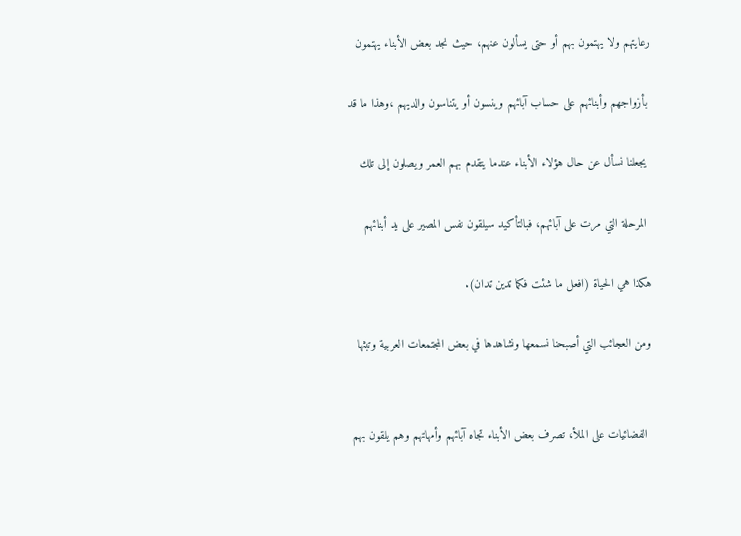رعايتهم ولا يهتمون بهم أو حتى يسألون عنهم، حيث نجد بعض الأبناء يهتمون

 بأزواجهم وأبنائهم على حساب آبائهم وينسون أو يتناسون والديهم ،وهذا ما قد

 يجعلنا نسأل عن حال هؤلاء الأبناء عندما يتقدم بهم العمر ويصلون إلى تلك

 المرحلة التي مرت على آبائهم، فبالتأكيد سيلقون نفس المصير على يد أبنائهم

هكذا هي الحياة (افعل ما شئت فكما تدين تدان).

ومن العجائب التي أصبحنا نسمعها ونشاهدها في بعض المجتمعات العربية وتبثها


 الفضائيات على الملأ، تصرف بعض الأبناء تجاه آبائهم وأمهاتهم وهم يلقون بهم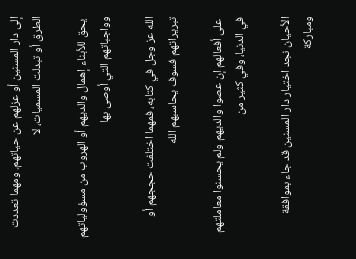إلى دار المسنين أو عزلهم عن حياتهم. ومهما تعددت الطرق أو تبدلت المسميات، لا

 يحق للأبناء إهمال والديهم أو الهروب من مسؤولياتهم وواجباتهم التي أوصى بها

الله عز وجل في كتابه، فمهما اختلفت حججهم أو تبريراتهم فسوف يحاسبهم الله

 على أفعالهم إن عصوا والديهم ولم يحسنوا معاملتهم في الدنيا، وفي كثير من

الأحيان نجد اختيار دار المسنين قد جاء بموافقة ومباركة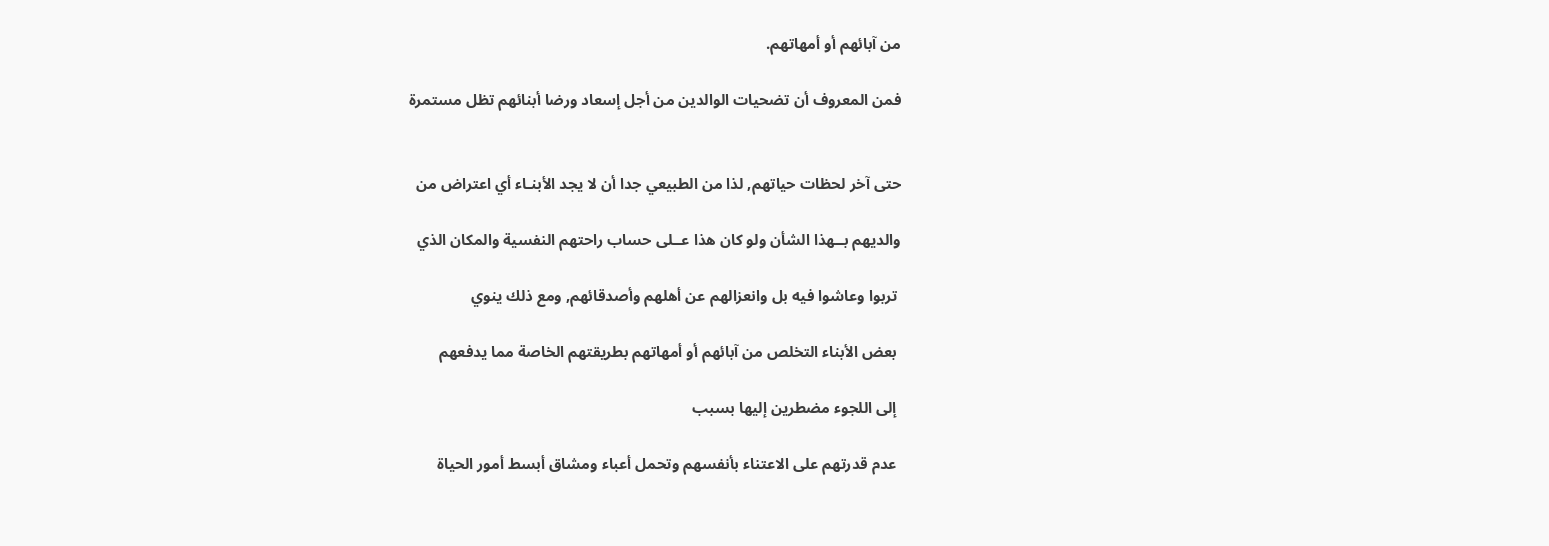من آبائهم أو أمهاتهم.

فمن المعروف أن تضحيات الوالدين من أجل إسعاد ورضا أبنائهم تظل مستمرة


حتى آخر لحظات حياتهم, لذا من الطبيعي جدا أن لا يجد الأبنـاء أي اعتراض من

والديهم بــهذا الشأن ولو كان هذا عــلى حساب راحتهم النفسية والمكان الذي

 تربوا وعاشوا فيه بل وانعزالهم عن أهلهم وأصدقائهم, ومع ذلك ينوي

 بعض الأبناء التخلص من آبائهم أو أمهاتهم بطريقتهم الخاصة مما يدفعهم

 إلى اللجوء مضطرين إليها بسبب

 عدم قدرتهم على الاعتناء بأنفسهم وتحمل أعباء ومشاق أبسط أمور الحياة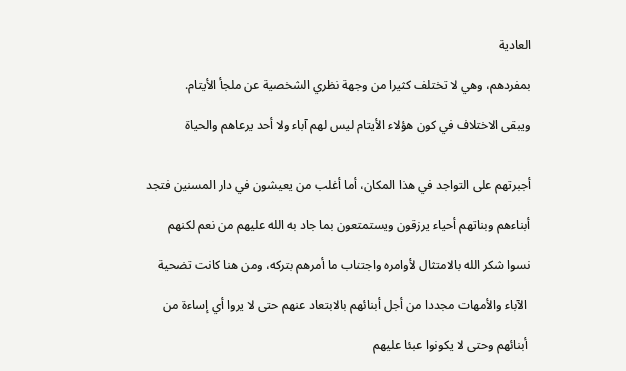العادية

بمفردهم، وهي لا تختلف كثيرا من وجهة نظري الشخصية عن ملجأ الأيتام.

ويبقى الاختلاف في كون هؤلاء الأيتام ليس لهم آباء ولا أحد يرعاهم والحياة


أجبرتهم على التواجد في هذا المكان، أما أغلب من يعيشون في دار المسنين فتجد

أبناءهم وبناتهم أحياء يرزقون ويستمتعون بما جاد به الله عليهم من نعم لكنهم

نسوا شكر الله بالامتثال لأوامره واجتناب ما أمرهم بتركه، ومن هنا كانت تضحية

 الآباء والأمهات مجددا من أجل أبنائهم بالابتعاد عنهم حتى لا يروا أي إساءة من

 أبنائهم وحتى لا يكونوا عبئا عليهم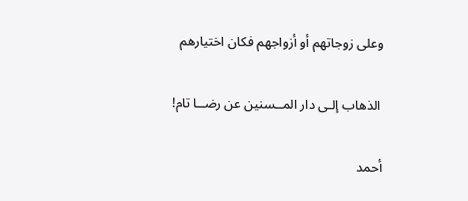وعلى زوجاتهم أو أزواجهم فكان اختيارهم

 الذهاب إلـى دار المــسنين عن رضــا تام!

أحمد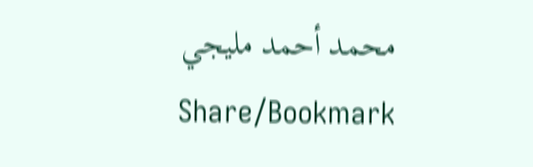محمد أحمد مليجي
Share/Bookmark